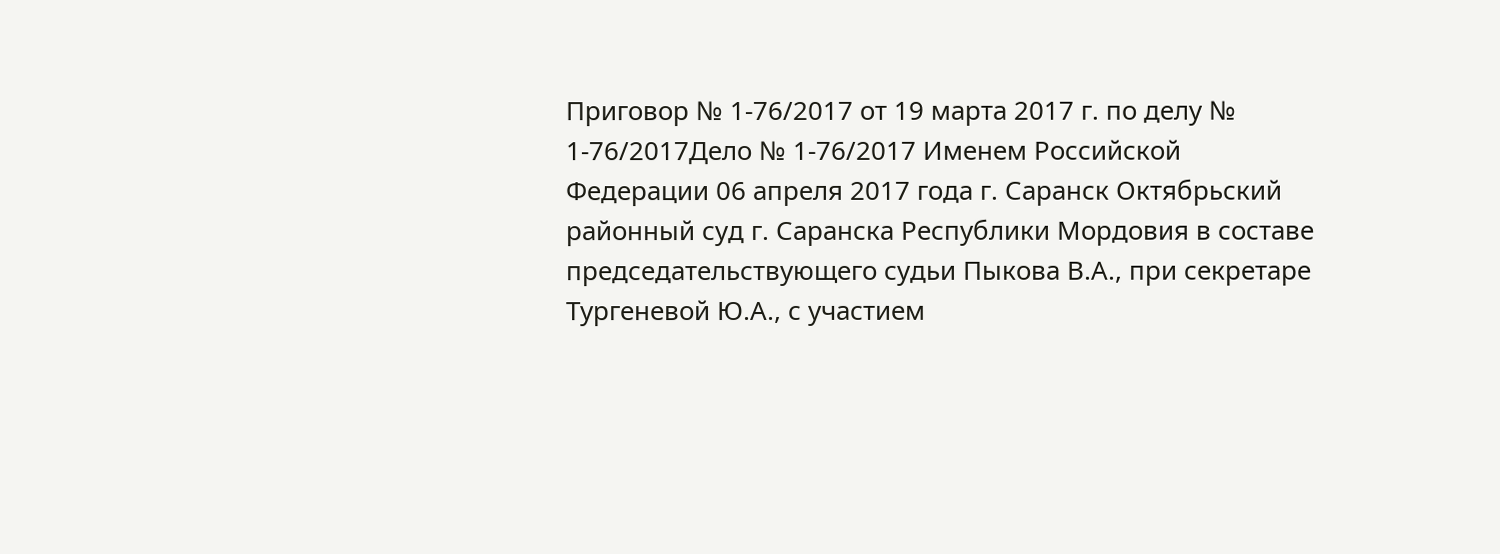Приговор № 1-76/2017 от 19 марта 2017 г. по делу № 1-76/2017Дело № 1-76/2017 Именем Российской Федерации 06 апреля 2017 года г. Саранск Октябрьский районный суд г. Саранска Республики Мордовия в составе председательствующего судьи Пыкова В.А., при секретаре Тургеневой Ю.А., с участием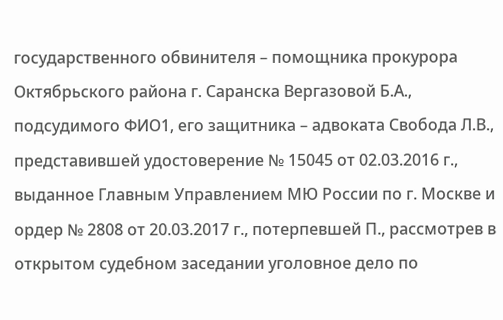государственного обвинителя – помощника прокурора Октябрьского района г. Саранска Вергазовой Б.А., подсудимого ФИО1, его защитника – адвоката Свобода Л.В., представившей удостоверение № 15045 от 02.03.2016 г., выданное Главным Управлением МЮ России по г. Москве и ордер № 2808 от 20.03.2017 г., потерпевшей П., рассмотрев в открытом судебном заседании уголовное дело по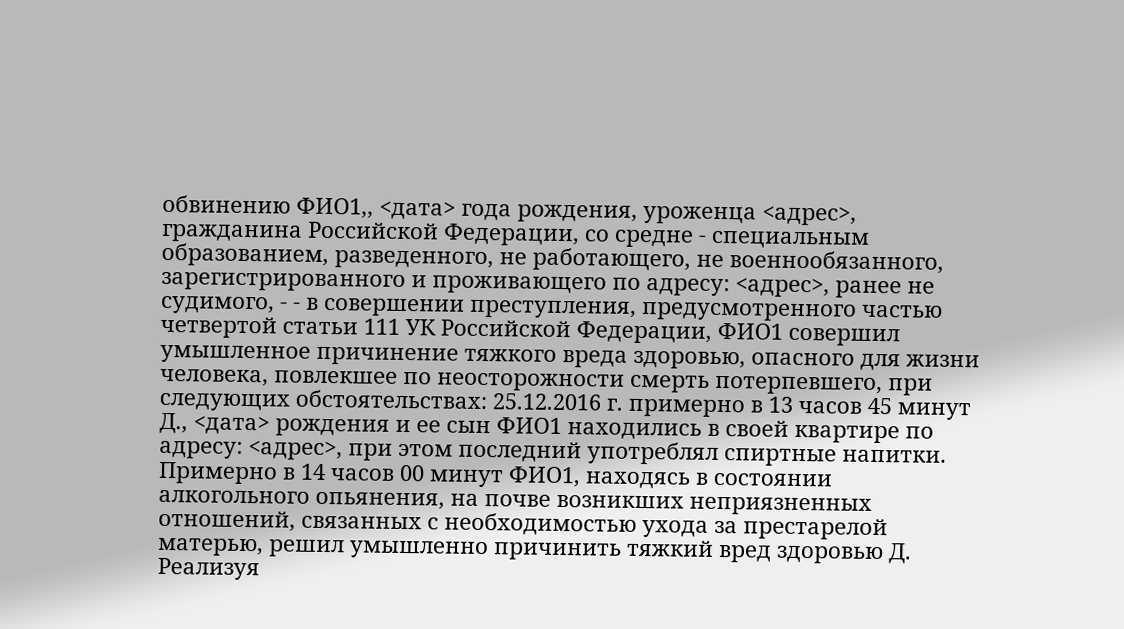обвинению ФИО1,, <дата> года рождения, уроженца <адрес>, гражданина Российской Федерации, со средне - специальным образованием, разведенного, не работающего, не военнообязанного, зарегистрированного и проживающего по адресу: <адрес>, ранее не судимого, - - в совершении преступления, предусмотренного частью четвертой статьи 111 УК Российской Федерации, ФИО1 совершил умышленное причинение тяжкого вреда здоровью, опасного для жизни человека, повлекшее по неосторожности смерть потерпевшего, при следующих обстоятельствах: 25.12.2016 г. примерно в 13 часов 45 минут Д., <дата> рождения и ее сын ФИО1 находились в своей квартире по адресу: <адрес>, при этом последний употреблял спиртные напитки. Примерно в 14 часов 00 минут ФИО1, находясь в состоянии алкогольного опьянения, на почве возникших неприязненных отношений, связанных с необходимостью ухода за престарелой матерью, решил умышленно причинить тяжкий вред здоровью Д. Реализуя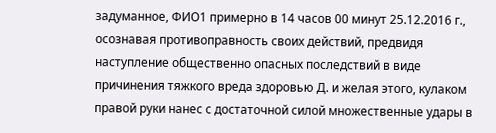задуманное, ФИО1 примерно в 14 часов 00 минут 25.12.2016 г., осознавая противоправность своих действий, предвидя наступление общественно опасных последствий в виде причинения тяжкого вреда здоровью Д. и желая этого, кулаком правой руки нанес с достаточной силой множественные удары в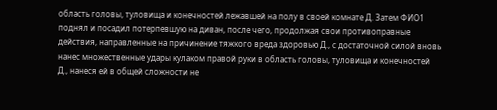область головы, туловища и конечностей лежавшей на полу в своей комнате Д. Затем ФИО1 поднял и посадил потерпевшую на диван, после чего, продолжая свои противоправные действия, направленные на причинение тяжкого вреда здоровью Д., с достаточной силой вновь нанес множественные удары кулаком правой руки в область головы, туловища и конечностей Д., нанеся ей в общей сложности не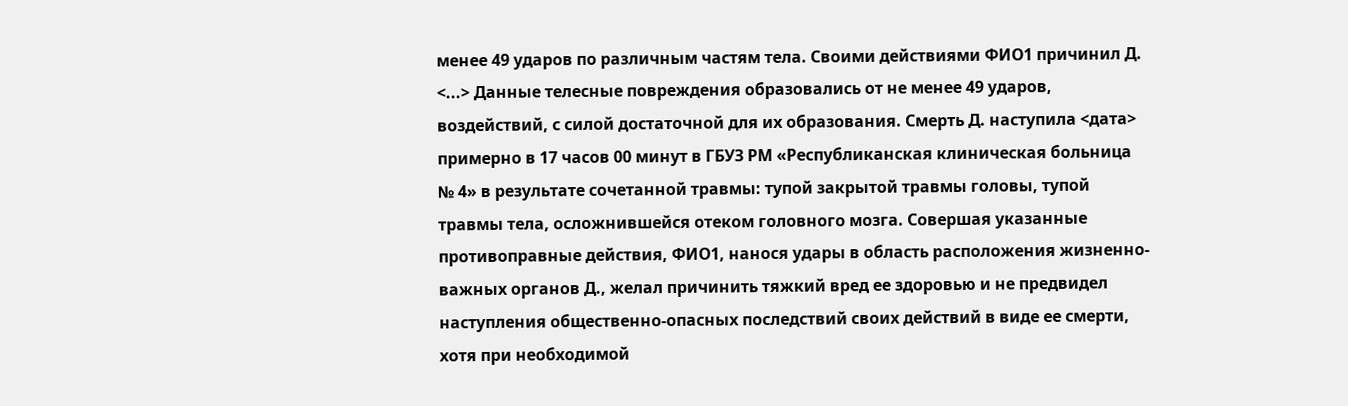менее 49 ударов по различным частям тела. Своими действиями ФИО1 причинил Д. <...> Данные телесные повреждения образовались от не менее 49 ударов, воздействий, с силой достаточной для их образования. Смерть Д. наступила <дата> примерно в 17 часов 00 минут в ГБУЗ РМ «Республиканская клиническая больница № 4» в результате сочетанной травмы: тупой закрытой травмы головы, тупой травмы тела, осложнившейся отеком головного мозга. Совершая указанные противоправные действия, ФИО1, нанося удары в область расположения жизненно-важных органов Д., желал причинить тяжкий вред ее здоровью и не предвидел наступления общественно-опасных последствий своих действий в виде ее смерти, хотя при необходимой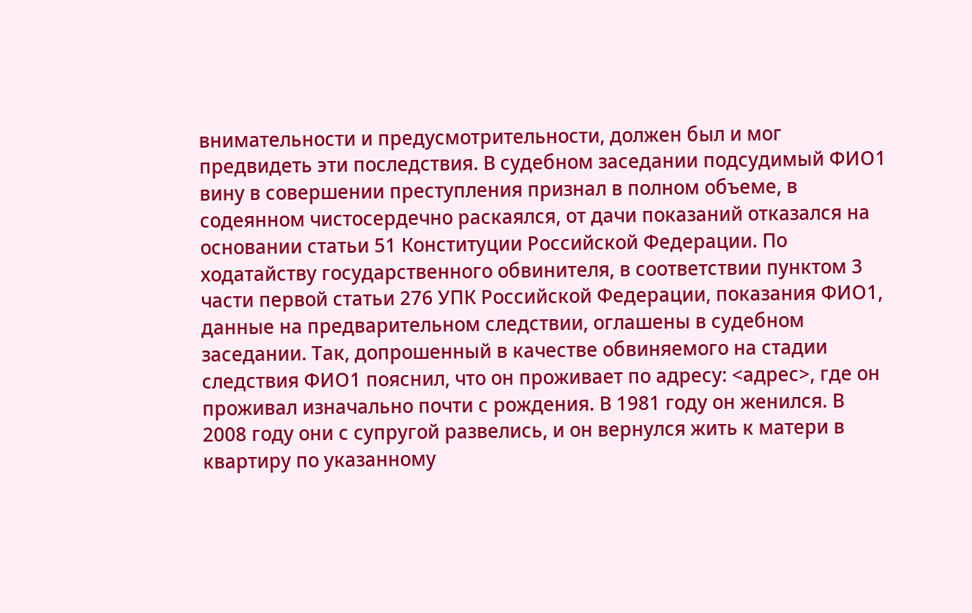внимательности и предусмотрительности, должен был и мог предвидеть эти последствия. В судебном заседании подсудимый ФИО1 вину в совершении преступления признал в полном объеме, в содеянном чистосердечно раскаялся, от дачи показаний отказался на основании статьи 51 Конституции Российской Федерации. По ходатайству государственного обвинителя, в соответствии пунктом 3 части первой статьи 276 УПК Российской Федерации, показания ФИО1, данные на предварительном следствии, оглашены в судебном заседании. Так, допрошенный в качестве обвиняемого на стадии следствия ФИО1 пояснил, что он проживает по адресу: <адрес>, где он проживал изначально почти с рождения. В 1981 году он женился. В 2008 году они с супругой развелись, и он вернулся жить к матери в квартиру по указанному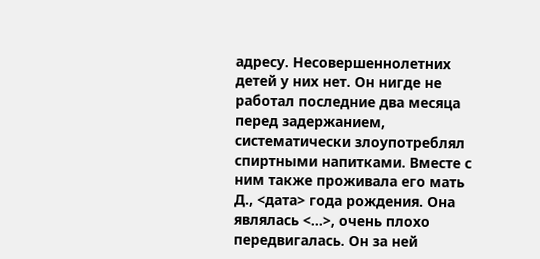адресу. Несовершеннолетних детей у них нет. Он нигде не работал последние два месяца перед задержанием, систематически злоупотреблял спиртными напитками. Вместе с ним также проживала его мать Д., <дата> года рождения. Она являлась <...>, очень плохо передвигалась. Он за ней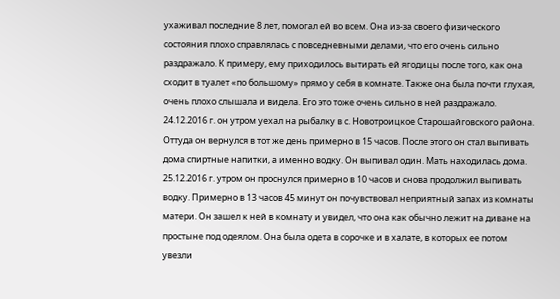ухаживал последние 8 лет, помогал ей во всем. Она из-за своего физического состояния плохо справлялась с повседневными делами, что его очень сильно раздражало. К примеру, ему приходилось вытирать ей ягодицы после того, как она сходит в туалет «по большому» прямо у себя в комнате. Также она была почти глухая, очень плохо слышала и видела. Его это тоже очень сильно в ней раздражало. 24.12.2016 г. он утром уехал на рыбалку в с. Новотроицкое Старошайговского района. Оттуда он вернулся в тот же день примерно в 15 часов. После этого он стал выпивать дома спиртные напитки, а именно водку. Он выпивал один. Мать находилась дома. 25.12.2016 г. утром он проснулся примерно в 10 часов и снова продолжил выпивать водку. Примерно в 13 часов 45 минут он почувствовал неприятный запах из комнаты матери. Он зашел к ней в комнату и увидел, что она как обычно лежит на диване на простыне под одеялом. Она была одета в сорочке и в халате, в которых ее потом увезли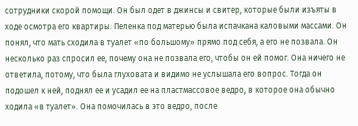сотрудники скорой помощи. Он был одет в джинсы и свитер, которые были изъяты в ходе осмотра его квартиры. Пеленка под матерью была испачкана каловыми массами. Он понял, что мать сходила в туалет «по большому» прямо под себя, а его не позвала. Он несколько раз спросил ее, почему она не позвала его, чтобы он ей помог. Она ничего не ответила, потому, что была глуховата и видимо не услышала его вопрос. Тогда он подошел к ней, поднял ее и усадил ее на пластмассовое ведро, в которое она обычно ходила «в туалет». Она помочилась в это ведро, после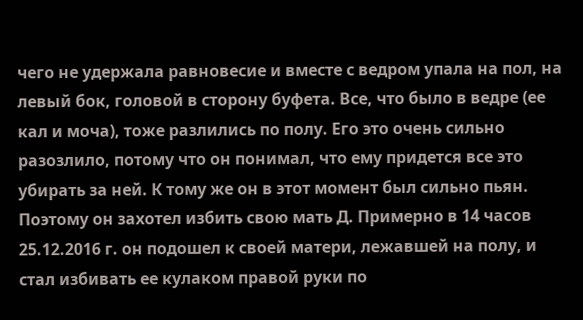чего не удержала равновесие и вместе с ведром упала на пол, на левый бок, головой в сторону буфета. Все, что было в ведре (ее кал и моча), тоже разлились по полу. Его это очень сильно разозлило, потому что он понимал, что ему придется все это убирать за ней. К тому же он в этот момент был сильно пьян. Поэтому он захотел избить свою мать Д. Примерно в 14 часов 25.12.2016 г. он подошел к своей матери, лежавшей на полу, и стал избивать ее кулаком правой руки по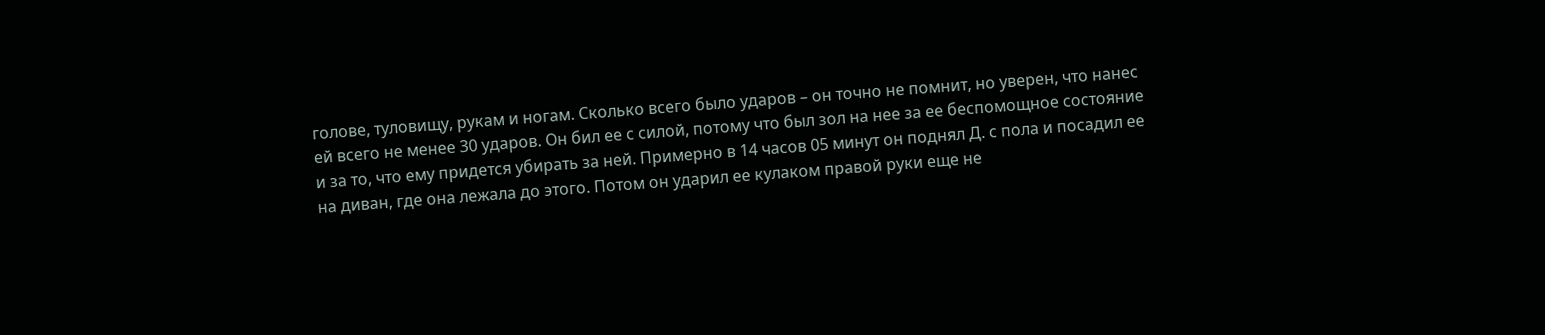голове, туловищу, рукам и ногам. Сколько всего было ударов – он точно не помнит, но уверен, что нанес ей всего не менее 30 ударов. Он бил ее с силой, потому что был зол на нее за ее беспомощное состояние и за то, что ему придется убирать за ней. Примерно в 14 часов 05 минут он поднял Д. с пола и посадил ее на диван, где она лежала до этого. Потом он ударил ее кулаком правой руки еще не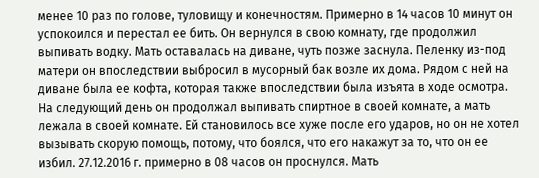менее 10 раз по голове, туловищу и конечностям. Примерно в 14 часов 10 минут он успокоился и перестал ее бить. Он вернулся в свою комнату, где продолжил выпивать водку. Мать оставалась на диване, чуть позже заснула. Пеленку из-под матери он впоследствии выбросил в мусорный бак возле их дома. Рядом с ней на диване была ее кофта, которая также впоследствии была изъята в ходе осмотра. На следующий день он продолжал выпивать спиртное в своей комнате, а мать лежала в своей комнате. Ей становилось все хуже после его ударов, но он не хотел вызывать скорую помощь, потому, что боялся, что его накажут за то, что он ее избил. 27.12.2016 г. примерно в 08 часов он проснулся. Мать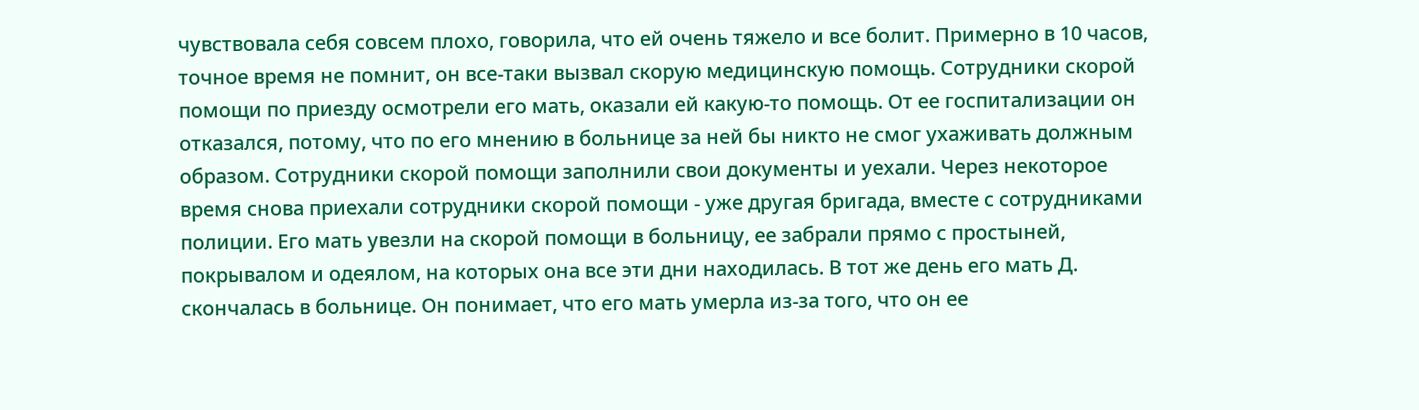чувствовала себя совсем плохо, говорила, что ей очень тяжело и все болит. Примерно в 10 часов, точное время не помнит, он все-таки вызвал скорую медицинскую помощь. Сотрудники скорой помощи по приезду осмотрели его мать, оказали ей какую-то помощь. От ее госпитализации он отказался, потому, что по его мнению в больнице за ней бы никто не смог ухаживать должным образом. Сотрудники скорой помощи заполнили свои документы и уехали. Через некоторое время снова приехали сотрудники скорой помощи - уже другая бригада, вместе с сотрудниками полиции. Его мать увезли на скорой помощи в больницу, ее забрали прямо с простыней, покрывалом и одеялом, на которых она все эти дни находилась. В тот же день его мать Д. скончалась в больнице. Он понимает, что его мать умерла из-за того, что он ее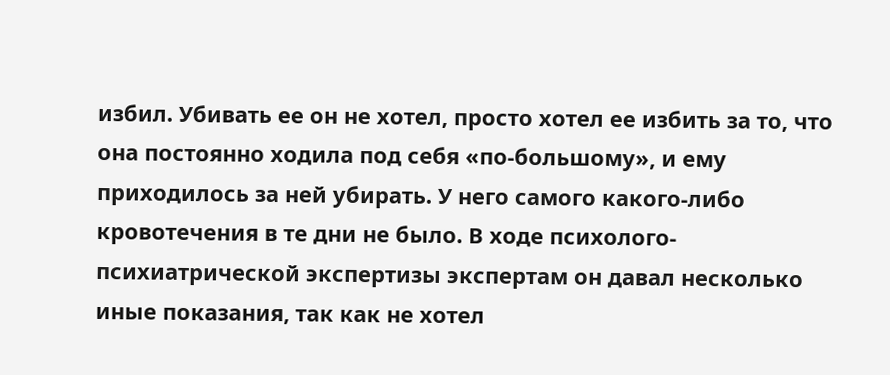избил. Убивать ее он не хотел, просто хотел ее избить за то, что она постоянно ходила под себя «по-большому», и ему приходилось за ней убирать. У него самого какого-либо кровотечения в те дни не было. В ходе психолого-психиатрической экспертизы экспертам он давал несколько иные показания, так как не хотел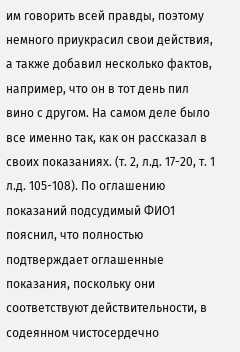им говорить всей правды, поэтому немного приукрасил свои действия, а также добавил несколько фактов, например, что он в тот день пил вино с другом. На самом деле было все именно так, как он рассказал в своих показаниях. (т. 2, л.д. 17-20, т. 1 л.д. 105-108). По оглашению показаний подсудимый ФИО1 пояснил, что полностью подтверждает оглашенные показания, поскольку они соответствуют действительности, в содеянном чистосердечно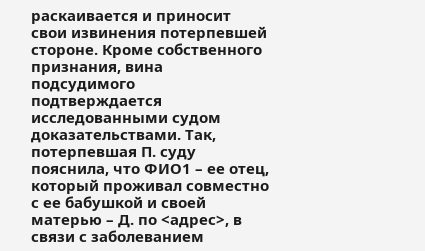раскаивается и приносит свои извинения потерпевшей стороне. Кроме собственного признания, вина подсудимого подтверждается исследованными судом доказательствами. Так, потерпевшая П. суду пояснила, что ФИО1 – ее отец, который проживал совместно с ее бабушкой и своей матерью – Д. по <адрес>, в связи с заболеванием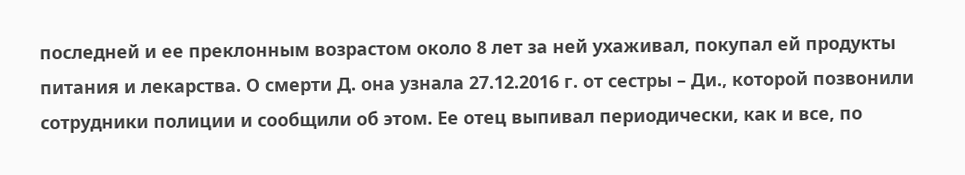последней и ее преклонным возрастом около 8 лет за ней ухаживал, покупал ей продукты питания и лекарства. О смерти Д. она узнала 27.12.2016 г. от сестры – Ди., которой позвонили сотрудники полиции и сообщили об этом. Ее отец выпивал периодически, как и все, по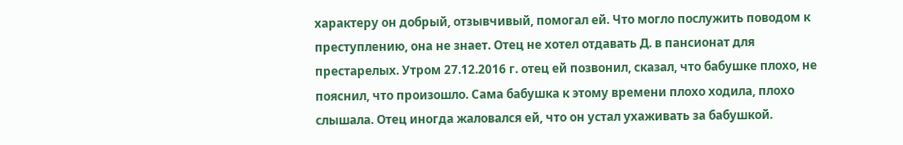характеру он добрый, отзывчивый, помогал ей. Что могло послужить поводом к преступлению, она не знает. Отец не хотел отдавать Д. в пансионат для престарелых. Утром 27.12.2016 г. отец ей позвонил, сказал, что бабушке плохо, не пояснил, что произошло. Сама бабушка к этому времени плохо ходила, плохо слышала. Отец иногда жаловался ей, что он устал ухаживать за бабушкой.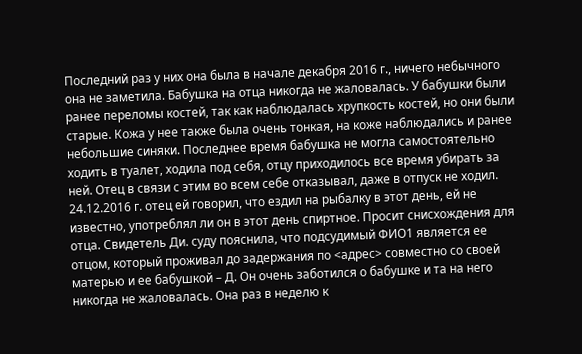Последний раз у них она была в начале декабря 2016 г., ничего небычного она не заметила. Бабушка на отца никогда не жаловалась. У бабушки были ранее переломы костей, так как наблюдалась хрупкость костей, но они были старые. Кожа у нее также была очень тонкая, на коже наблюдались и ранее небольшие синяки. Последнее время бабушка не могла самостоятельно ходить в туалет, ходила под себя, отцу приходилось все время убирать за ней. Отец в связи с этим во всем себе отказывал, даже в отпуск не ходил. 24.12.2016 г. отец ей говорил, что ездил на рыбалку в этот день, ей не известно, употреблял ли он в этот день спиртное. Просит снисхождения для отца. Свидетель Ди. суду пояснила, что подсудимый ФИО1 является ее отцом, который проживал до задержания по <адрес> совместно со своей матерью и ее бабушкой – Д. Он очень заботился о бабушке и та на него никогда не жаловалась. Она раз в неделю к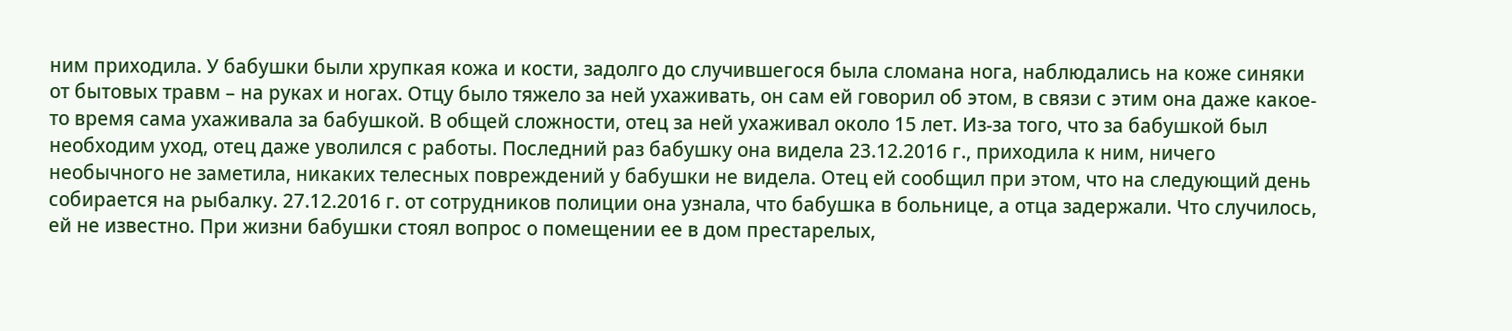ним приходила. У бабушки были хрупкая кожа и кости, задолго до случившегося была сломана нога, наблюдались на коже синяки от бытовых травм – на руках и ногах. Отцу было тяжело за ней ухаживать, он сам ей говорил об этом, в связи с этим она даже какое-то время сама ухаживала за бабушкой. В общей сложности, отец за ней ухаживал около 15 лет. Из-за того, что за бабушкой был необходим уход, отец даже уволился с работы. Последний раз бабушку она видела 23.12.2016 г., приходила к ним, ничего необычного не заметила, никаких телесных повреждений у бабушки не видела. Отец ей сообщил при этом, что на следующий день собирается на рыбалку. 27.12.2016 г. от сотрудников полиции она узнала, что бабушка в больнице, а отца задержали. Что случилось, ей не известно. При жизни бабушки стоял вопрос о помещении ее в дом престарелых,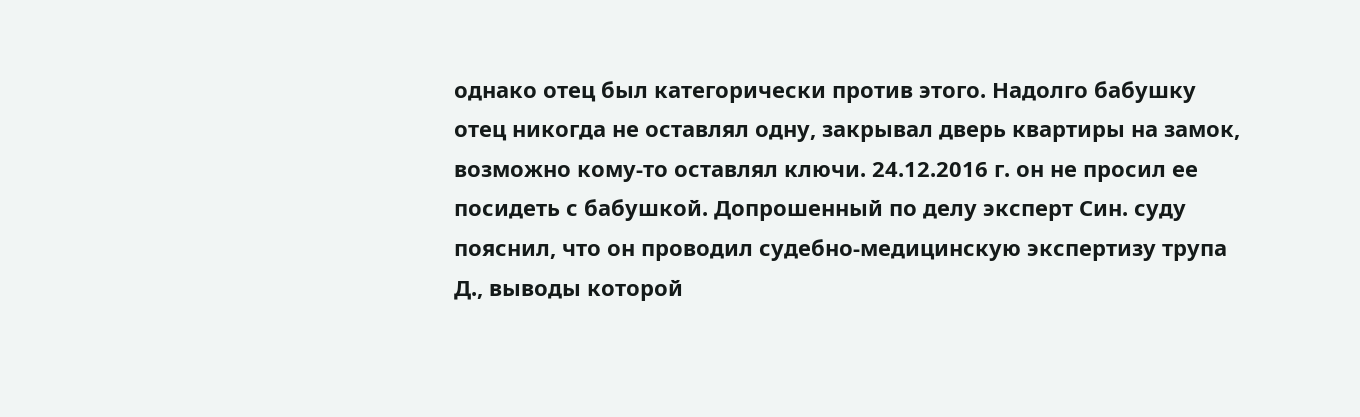однако отец был категорически против этого. Надолго бабушку отец никогда не оставлял одну, закрывал дверь квартиры на замок, возможно кому-то оставлял ключи. 24.12.2016 г. он не просил ее посидеть с бабушкой. Допрошенный по делу эксперт Син. суду пояснил, что он проводил судебно-медицинскую экспертизу трупа Д., выводы которой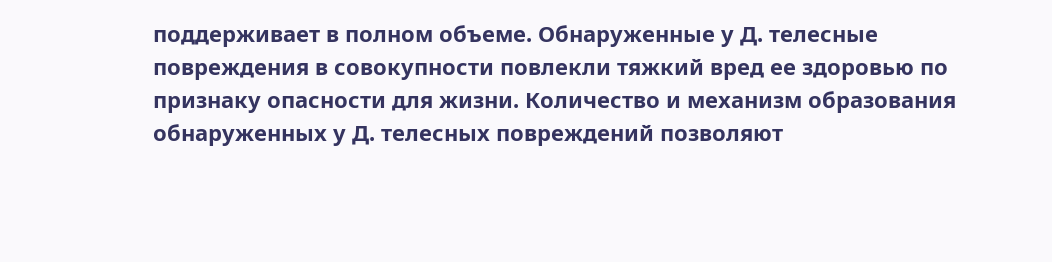поддерживает в полном объеме. Обнаруженные у Д. телесные повреждения в совокупности повлекли тяжкий вред ее здоровью по признаку опасности для жизни. Количество и механизм образования обнаруженных у Д. телесных повреждений позволяют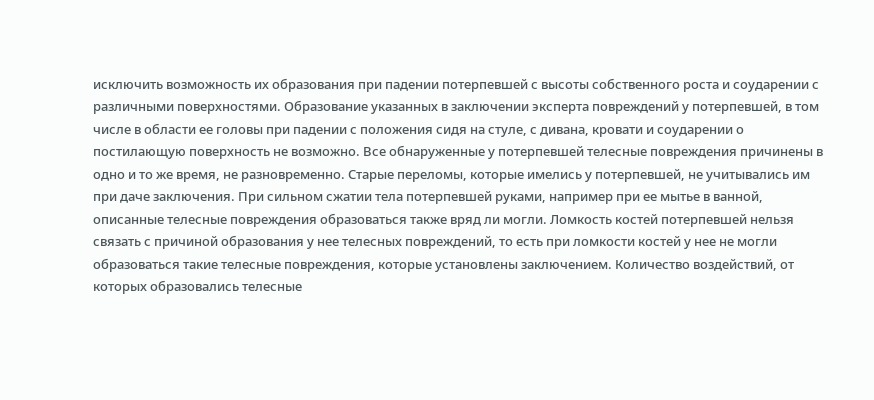исключить возможность их образования при падении потерпевшей с высоты собственного роста и соударении с различными поверхностями. Образование указанных в заключении эксперта повреждений у потерпевшей, в том числе в области ее головы при падении с положения сидя на стуле, с дивана, кровати и соударении о постилающую поверхность не возможно. Все обнаруженные у потерпевшей телесные повреждения причинены в одно и то же время, не разновременно. Старые переломы, которые имелись у потерпевшей, не учитывались им при даче заключения. При сильном сжатии тела потерпевшей руками, например при ее мытье в ванной, описанные телесные повреждения образоваться также вряд ли могли. Ломкость костей потерпевшей нельзя связать с причиной образования у нее телесных повреждений, то есть при ломкости костей у нее не могли образоваться такие телесные повреждения, которые установлены заключением. Количество воздействий, от которых образовались телесные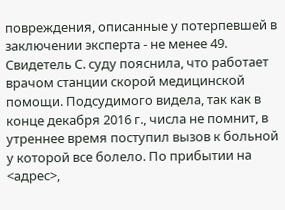повреждения, описанные у потерпевшей в заключении эксперта - не менее 49. Свидетель С. суду пояснила, что работает врачом станции скорой медицинской помощи. Подсудимого видела, так как в конце декабря 2016 г., числа не помнит, в утреннее время поступил вызов к больной у которой все болело. По прибытии на <адрес>,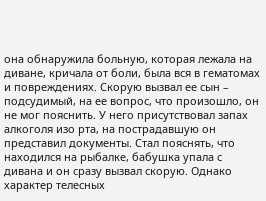она обнаружила больную, которая лежала на диване, кричала от боли, была вся в гематомах и повреждениях. Скорую вызвал ее сын – подсудимый, на ее вопрос, что произошло, он не мог пояснить. У него присутствовал запах алкоголя изо рта, на пострадавшую он представил документы. Стал пояснять, что находился на рыбалке, бабушка упала с дивана и он сразу вызвал скорую. Однако характер телесных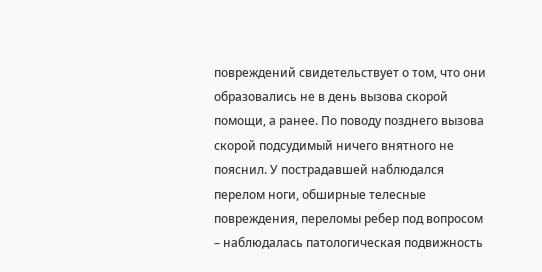повреждений свидетельствует о том, что они образовались не в день вызова скорой помощи, а ранее. По поводу позднего вызова скорой подсудимый ничего внятного не пояснил. У пострадавшей наблюдался перелом ноги, обширные телесные повреждения, переломы ребер под вопросом – наблюдалась патологическая подвижность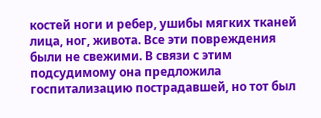костей ноги и ребер, ушибы мягких тканей лица, ног, живота. Все эти повреждения были не свежими. В связи с этим подсудимому она предложила госпитализацию пострадавшей, но тот был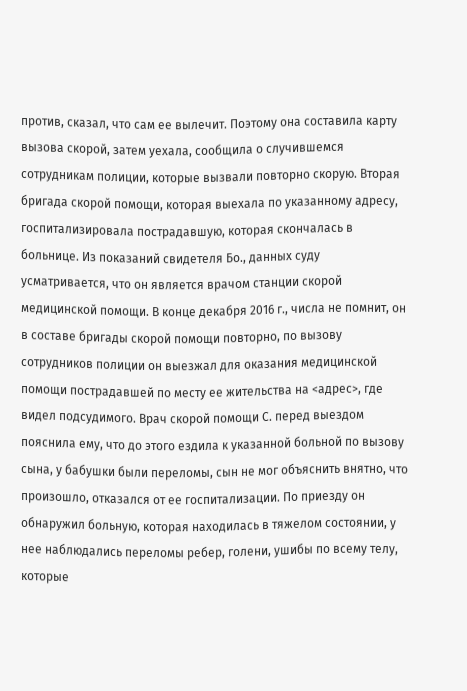против, сказал, что сам ее вылечит. Поэтому она составила карту вызова скорой, затем уехала, сообщила о случившемся сотрудникам полиции, которые вызвали повторно скорую. Вторая бригада скорой помощи, которая выехала по указанному адресу, госпитализировала пострадавшую, которая скончалась в больнице. Из показаний свидетеля Бо., данных суду усматривается, что он является врачом станции скорой медицинской помощи. В конце декабря 2016 г., числа не помнит, он в составе бригады скорой помощи повторно, по вызову сотрудников полиции он выезжал для оказания медицинской помощи пострадавшей по месту ее жительства на <адрес>, где видел подсудимого. Врач скорой помощи С. перед выездом пояснила ему, что до этого ездила к указанной больной по вызову сына, у бабушки были переломы, сын не мог объяснить внятно, что произошло, отказался от ее госпитализации. По приезду он обнаружил больную, которая находилась в тяжелом состоянии, у нее наблюдались переломы ребер, голени, ушибы по всему телу, которые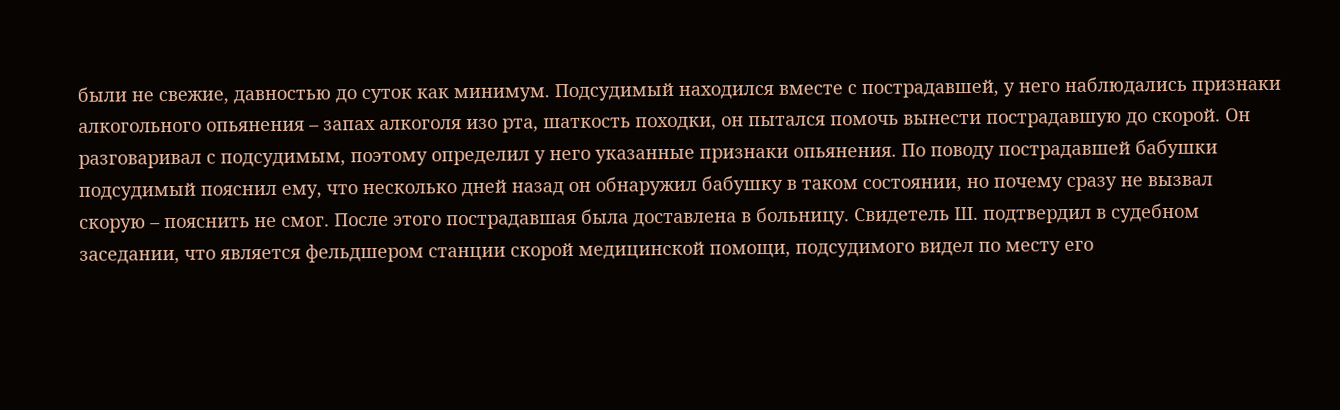были не свежие, давностью до суток как минимум. Подсудимый находился вместе с пострадавшей, у него наблюдались признаки алкогольного опьянения – запах алкоголя изо рта, шаткость походки, он пытался помочь вынести пострадавшую до скорой. Он разговаривал с подсудимым, поэтому определил у него указанные признаки опьянения. По поводу пострадавшей бабушки подсудимый пояснил ему, что несколько дней назад он обнаружил бабушку в таком состоянии, но почему сразу не вызвал скорую – пояснить не смог. После этого пострадавшая была доставлена в больницу. Свидетель Ш. подтвердил в судебном заседании, что является фельдшером станции скорой медицинской помощи, подсудимого видел по месту его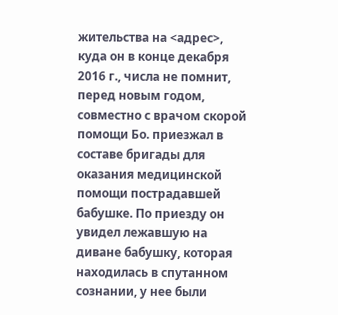жительства на <адрес>, куда он в конце декабря 2016 г., числа не помнит, перед новым годом, совместно с врачом скорой помощи Бо. приезжал в составе бригады для оказания медицинской помощи пострадавшей бабушке. По приезду он увидел лежавшую на диване бабушку, которая находилась в спутанном сознании, у нее были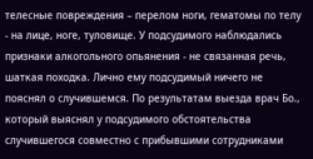телесные повреждения – перелом ноги, гематомы по телу - на лице, ноге, туловище. У подсудимого наблюдались признаки алкогольного опьянения - не связанная речь, шаткая походка. Лично ему подсудимый ничего не пояснял о случившемся. По результатам выезда врач Бо., который выяснял у подсудимого обстоятельства случившегося совместно с прибывшими сотрудниками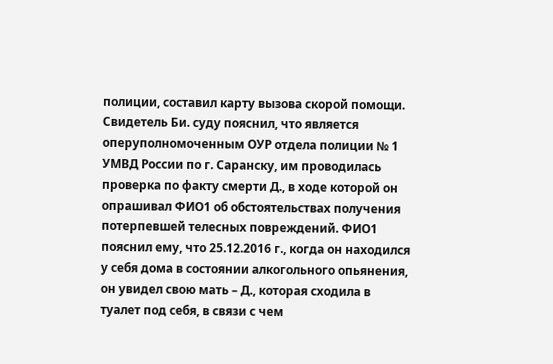полиции, составил карту вызова скорой помощи. Свидетель Би. суду пояснил, что является оперуполномоченным ОУР отдела полиции № 1 УМВД России по г. Саранску, им проводилась проверка по факту смерти Д., в ходе которой он опрашивал ФИО1 об обстоятельствах получения потерпевшей телесных повреждений. ФИО1 пояснил ему, что 25.12.2016 г., когда он находился у себя дома в состоянии алкогольного опьянения, он увидел свою мать – Д., которая сходила в туалет под себя, в связи с чем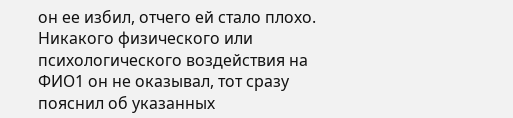он ее избил, отчего ей стало плохо. Никакого физического или психологического воздействия на ФИО1 он не оказывал, тот сразу пояснил об указанных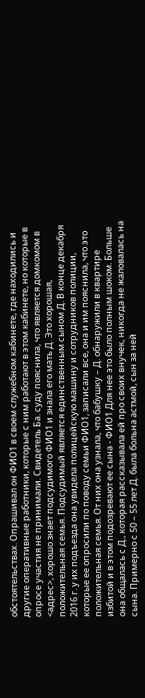обстоятельствах. Опрашивал он ФИО1 в своем служебном кабинете, где находились и другие оперативные работники, которые с ним работают в этом кабинете, но которые в опросе участия не принимали. Свидетель Ба. суду пояснила, что является домкомом в <адрес>, хорошо знает подсудимого ФИО1 и знала его мать Д. Это хорошая, положительная семья. Подсудимый является единственным сыном Д. В конце декабря 2016 г. у их подъезда она увидела полицейскую машину и сотрудников полиции, которые ее опросили по поводу семьи ФИО1, записали все, она и им пояснила, что это положительная семья. От них она узнала, что бабушку – Д. обнаружили в квартире избитой и в этом подозревают ее сына - ФИО1 Для нее это было полным шоком. Больше она общалась с Д., которая рассказывала ей про своих внучек, никогда не жаловалась на сына. Примерно с 50 – 55 лет Д. была больна астмой, сын за ней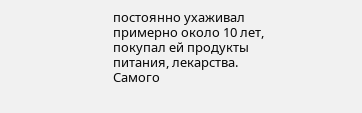постоянно ухаживал примерно около 10 лет, покупал ей продукты питания, лекарства. Самого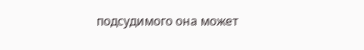подсудимого она может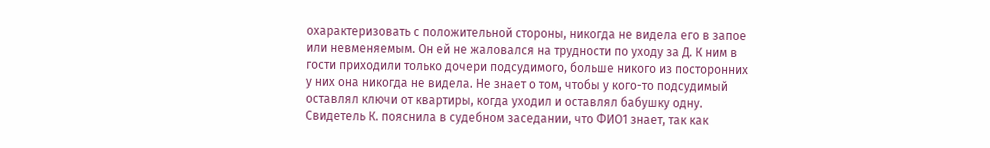охарактеризовать с положительной стороны, никогда не видела его в запое или невменяемым. Он ей не жаловался на трудности по уходу за Д. К ним в гости приходили только дочери подсудимого, больше никого из посторонних у них она никогда не видела. Не знает о том, чтобы у кого-то подсудимый оставлял ключи от квартиры, когда уходил и оставлял бабушку одну. Свидетель К. пояснила в судебном заседании, что ФИО1 знает, так как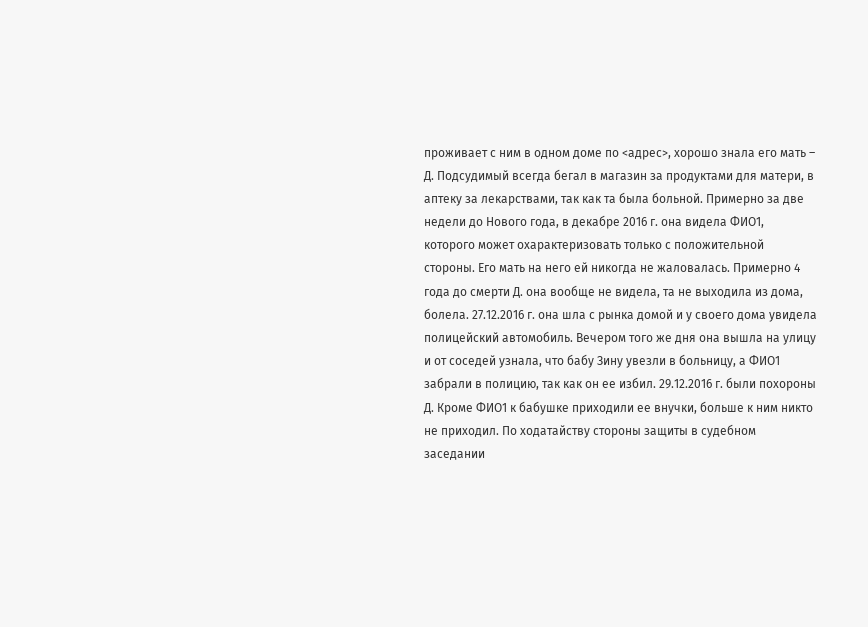проживает с ним в одном доме по <адрес>, хорошо знала его мать – Д. Подсудимый всегда бегал в магазин за продуктами для матери, в аптеку за лекарствами, так как та была больной. Примерно за две недели до Нового года, в декабре 2016 г. она видела ФИО1, которого может охарактеризовать только с положительной стороны. Его мать на него ей никогда не жаловалась. Примерно 4 года до смерти Д. она вообще не видела, та не выходила из дома, болела. 27.12.2016 г. она шла с рынка домой и у своего дома увидела полицейский автомобиль. Вечером того же дня она вышла на улицу и от соседей узнала, что бабу Зину увезли в больницу, а ФИО1 забрали в полицию, так как он ее избил. 29.12.2016 г. были похороны Д. Кроме ФИО1 к бабушке приходили ее внучки, больше к ним никто не приходил. По ходатайству стороны защиты в судебном заседании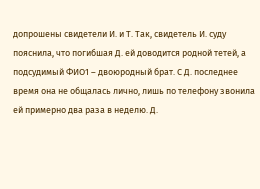допрошены свидетели И. и Т. Так, свидетель И. суду пояснила, что погибшая Д. ей доводится родной тетей, а подсудимый ФИО1 – двоюродный брат. С Д. последнее время она не общалась лично, лишь по телефону звонила ей примерно два раза в неделю. Д.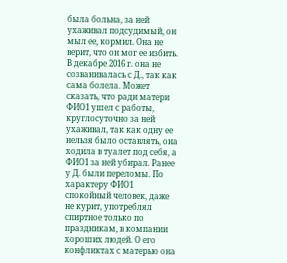была больна, за ней ухаживал подсудимый, он мыл ее, кормил. Она не верит, что он мог ее избить. В декабре 2016 г. она не созванивалась с Д., так как сама болела. Может сказать, что ради матери ФИО1 ушел с работы, круглосуточно за ней ухаживал, так как одну ее нельзя было оставлять, она ходила в туалет под себя, а ФИО1 за ней убирал. Ранее у Д. были переломы. По характеру ФИО1 спокойный человек, даже не курит, употреблял спиртное только по праздникам, в компании хороших людей. О его конфликтах с матерью она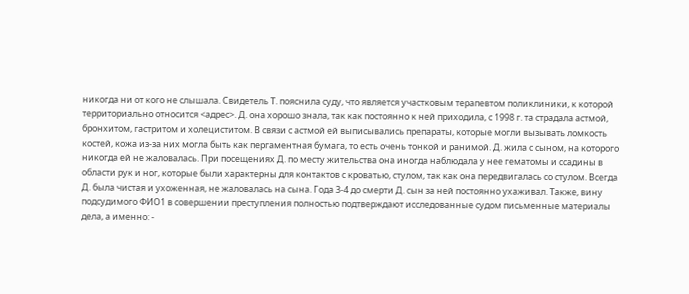никогда ни от кого не слышала. Свидетель Т. пояснила суду, что является участковым терапевтом поликлиники, к которой территориально относится <адрес>. Д. она хорошо знала, так как постоянно к ней приходила, с 1998 г. та страдала астмой, бронхитом, гастритом и холециститом. В связи с астмой ей выписывались препараты, которые могли вызывать ломкость костей, кожа из-за них могла быть как пергаментная бумага, то есть очень тонкой и ранимой. Д. жила с сыном, на которого никогда ей не жаловалась. При посещениях Д. по месту жительства она иногда наблюдала у нее гематомы и ссадины в области рук и ног, которые были характерны для контактов с кроватью, стулом, так как она передвигалась со стулом. Всегда Д. была чистая и ухоженная, не жаловалась на сына. Года 3-4 до смерти Д. сын за ней постоянно ухаживал. Также, вину подсудимого ФИО1 в совершении преступления полностью подтверждают исследованные судом письменные материалы дела, а именно: -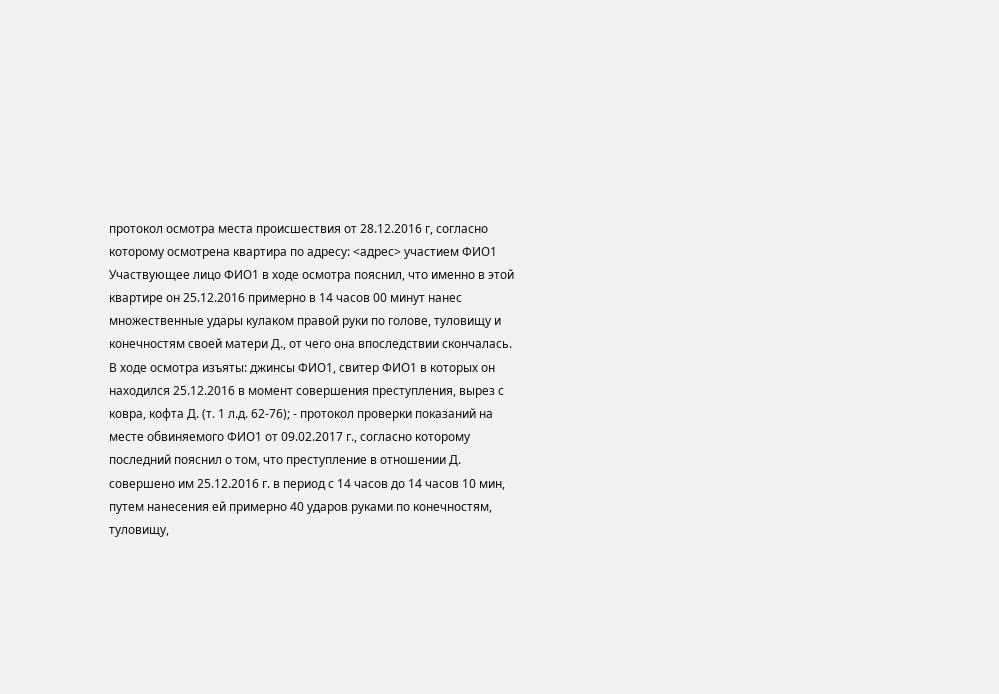протокол осмотра места происшествия от 28.12.2016 г, согласно которому осмотрена квартира по адресу: <адрес> участием ФИО1 Участвующее лицо ФИО1 в ходе осмотра пояснил, что именно в этой квартире он 25.12.2016 примерно в 14 часов 00 минут нанес множественные удары кулаком правой руки по голове, туловищу и конечностям своей матери Д., от чего она впоследствии скончалась. В ходе осмотра изъяты: джинсы ФИО1, свитер ФИО1 в которых он находился 25.12.2016 в момент совершения преступления, вырез с ковра, кофта Д. (т. 1 л.д. 62-76); - протокол проверки показаний на месте обвиняемого ФИО1 от 09.02.2017 г., согласно которому последний пояснил о том, что преступление в отношении Д. совершено им 25.12.2016 г. в период с 14 часов до 14 часов 10 мин, путем нанесения ей примерно 40 ударов руками по конечностям, туловищу,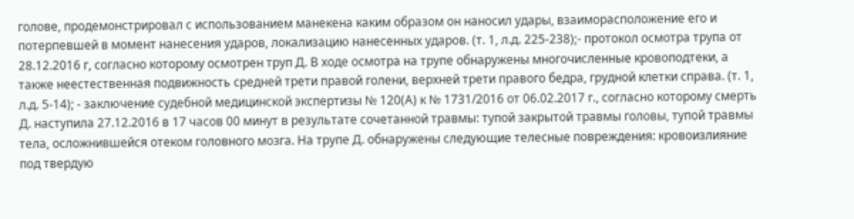голове, продемонстрировал с использованием манекена каким образом он наносил удары, взаиморасположение его и потерпевшей в момент нанесения ударов, локализацию нанесенных ударов. (т. 1, л.д. 225-238);- протокол осмотра трупа от 28.12.2016 г, согласно которому осмотрен труп Д. В ходе осмотра на трупе обнаружены многочисленные кровоподтеки, а также неестественная подвижность средней трети правой голени, верхней трети правого бедра, грудной клетки справа. (т. 1, л.д. 5-14); - заключение судебной медицинской экспертизы № 120(А) к № 1731/2016 от 06.02.2017 г., согласно которому смерть Д. наступила 27.12.2016 в 17 часов 00 минут в результате сочетанной травмы: тупой закрытой травмы головы, тупой травмы тела, осложнившейся отеком головного мозга. На трупе Д. обнаружены следующие телесные повреждения: кровоизлияние под твердую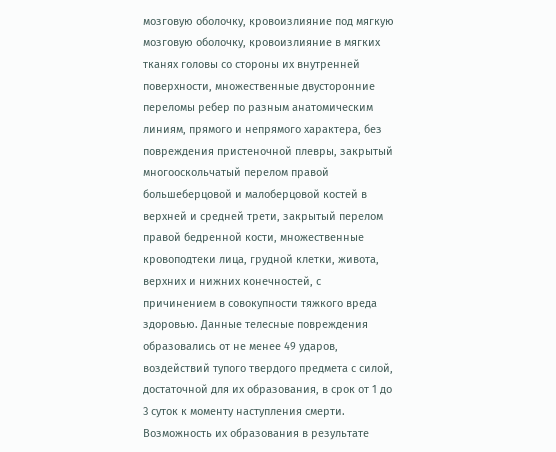мозговую оболочку, кровоизлияние под мягкую мозговую оболочку, кровоизлияние в мягких тканях головы со стороны их внутренней поверхности, множественные двусторонние переломы ребер по разным анатомическим линиям, прямого и непрямого характера, без повреждения пристеночной плевры, закрытый многооскольчатый перелом правой большеберцовой и малоберцовой костей в верхней и средней трети, закрытый перелом правой бедренной кости, множественные кровоподтеки лица, грудной клетки, живота, верхних и нижних конечностей, с причинением в совокупности тяжкого вреда здоровью. Данные телесные повреждения образовались от не менее 49 ударов, воздействий тупого твердого предмета с силой, достаточной для их образования, в срок от 1 до 3 суток к моменту наступления смерти. Возможность их образования в результате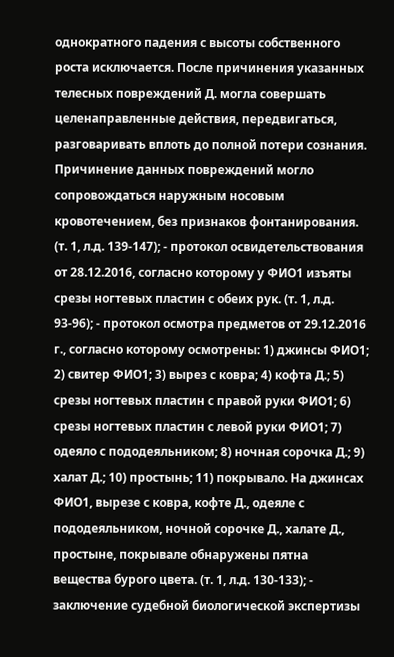однократного падения с высоты собственного роста исключается. После причинения указанных телесных повреждений Д. могла совершать целенаправленные действия, передвигаться, разговаривать вплоть до полной потери сознания. Причинение данных повреждений могло сопровождаться наружным носовым кровотечением, без признаков фонтанирования. (т. 1, л.д. 139-147); - протокол освидетельствования от 28.12.2016, согласно которому у ФИО1 изъяты срезы ногтевых пластин с обеих рук. (т. 1, л.д. 93-96); - протокол осмотра предметов от 29.12.2016 г., согласно которому осмотрены: 1) джинсы ФИО1; 2) свитер ФИО1; 3) вырез с ковра; 4) кофта Д.; 5) срезы ногтевых пластин с правой руки ФИО1; 6) срезы ногтевых пластин с левой руки ФИО1; 7) одеяло с пододеяльником; 8) ночная сорочка Д.; 9) халат Д.; 10) простынь; 11) покрывало. На джинсах ФИО1, вырезе с ковра, кофте Д., одеяле с пододеяльником, ночной сорочке Д., халате Д., простыне, покрывале обнаружены пятна вещества бурого цвета. (т. 1, л.д. 130-133); - заключение судебной биологической экспертизы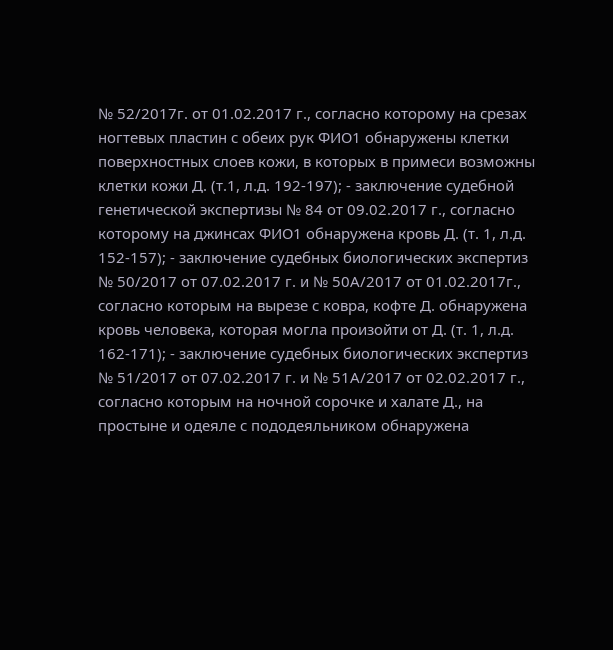№ 52/2017г. от 01.02.2017 г., согласно которому на срезах ногтевых пластин с обеих рук ФИО1 обнаружены клетки поверхностных слоев кожи, в которых в примеси возможны клетки кожи Д. (т.1, л.д. 192-197); - заключение судебной генетической экспертизы № 84 от 09.02.2017 г., согласно которому на джинсах ФИО1 обнаружена кровь Д. (т. 1, л.д. 152-157); - заключение судебных биологических экспертиз № 50/2017 от 07.02.2017 г. и № 50А/2017 от 01.02.2017г., согласно которым на вырезе с ковра, кофте Д. обнаружена кровь человека, которая могла произойти от Д. (т. 1, л.д. 162-171); - заключение судебных биологических экспертиз № 51/2017 от 07.02.2017 г. и № 51А/2017 от 02.02.2017 г., согласно которым на ночной сорочке и халате Д., на простыне и одеяле с пододеяльником обнаружена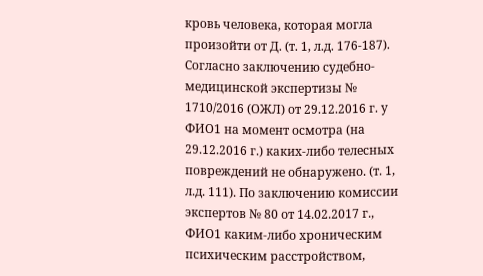кровь человека, которая могла произойти от Д. (т. 1, л.д. 176-187). Согласно заключению судебно-медицинской экспертизы № 1710/2016 (ОЖЛ) от 29.12.2016 г. у ФИО1 на момент осмотра (на 29.12.2016 г.) каких-либо телесных повреждений не обнаружено. (т. 1, л.д. 111). По заключению комиссии экспертов № 80 от 14.02.2017 г., ФИО1 каким-либо хроническим психическим расстройством,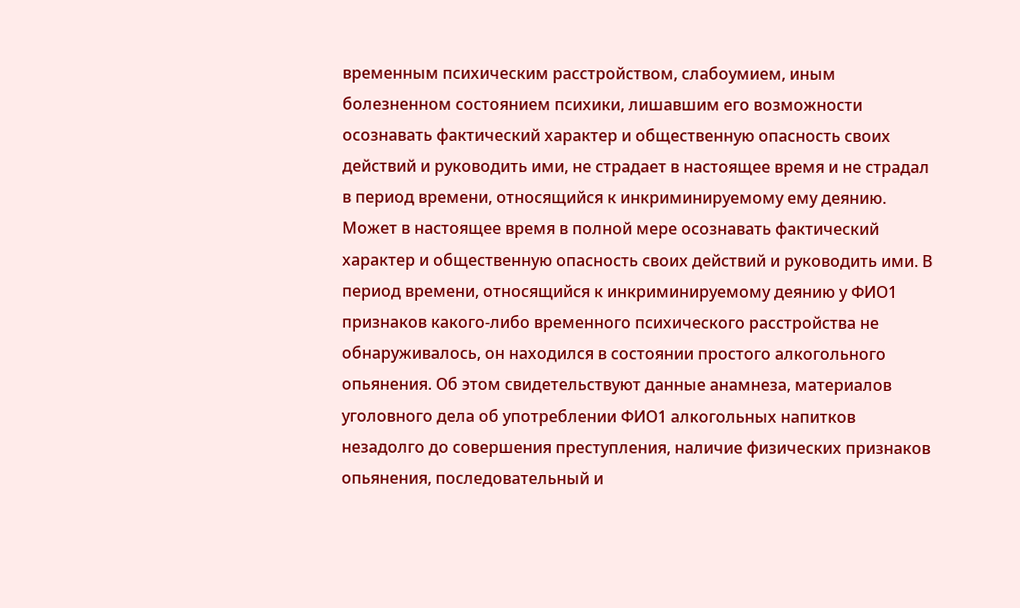временным психическим расстройством, слабоумием, иным болезненном состоянием психики, лишавшим его возможности осознавать фактический характер и общественную опасность своих действий и руководить ими, не страдает в настоящее время и не страдал в период времени, относящийся к инкриминируемому ему деянию. Может в настоящее время в полной мере осознавать фактический характер и общественную опасность своих действий и руководить ими. В период времени, относящийся к инкриминируемому деянию у ФИО1 признаков какого-либо временного психического расстройства не обнаруживалось, он находился в состоянии простого алкогольного опьянения. Об этом свидетельствуют данные анамнеза, материалов уголовного дела об употреблении ФИО1 алкогольных напитков незадолго до совершения преступления, наличие физических признаков опьянения, последовательный и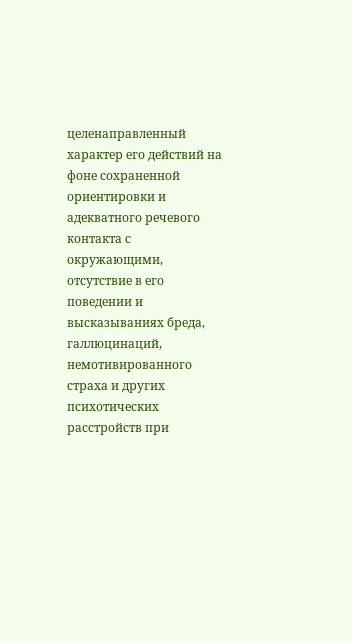целенаправленный характер его действий на фоне сохраненной ориентировки и адекватного речевого контакта с окружающими, отсутствие в его поведении и высказываниях бреда, галлюцинаций, немотивированного страха и других психотических расстройств при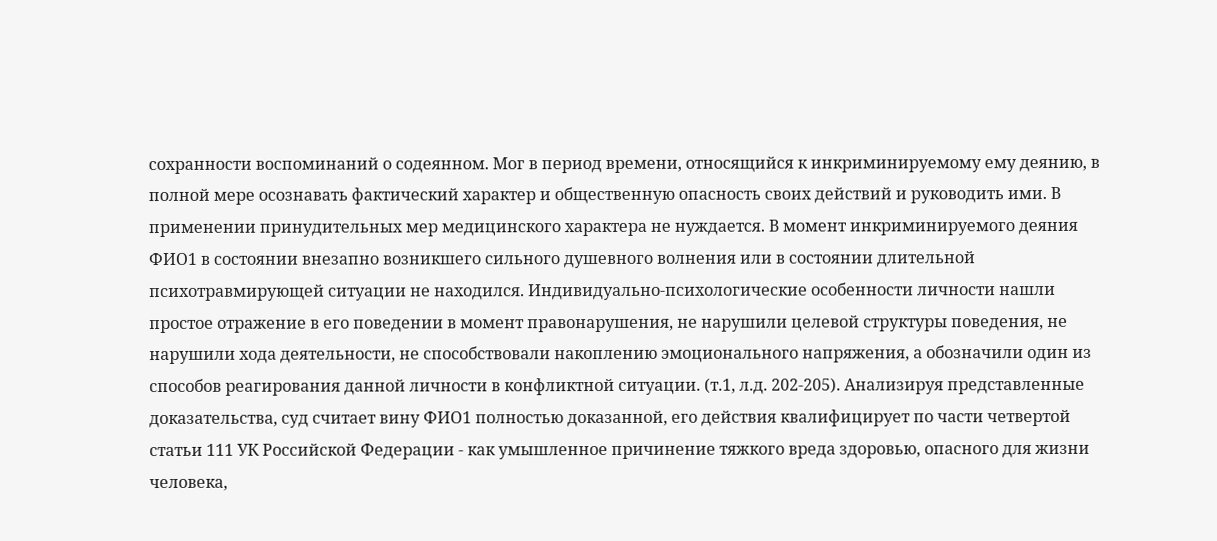сохранности воспоминаний о содеянном. Мог в период времени, относящийся к инкриминируемому ему деянию, в полной мере осознавать фактический характер и общественную опасность своих действий и руководить ими. В применении принудительных мер медицинского характера не нуждается. В момент инкриминируемого деяния ФИО1 в состоянии внезапно возникшего сильного душевного волнения или в состоянии длительной психотравмирующей ситуации не находился. Индивидуально-психологические особенности личности нашли простое отражение в его поведении в момент правонарушения, не нарушили целевой структуры поведения, не нарушили хода деятельности, не способствовали накоплению эмоционального напряжения, а обозначили один из способов реагирования данной личности в конфликтной ситуации. (т.1, л.д. 202-205). Анализируя представленные доказательства, суд считает вину ФИО1 полностью доказанной, его действия квалифицирует по части четвертой статьи 111 УК Российской Федерации - как умышленное причинение тяжкого вреда здоровью, опасного для жизни человека,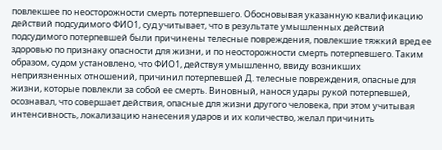повлекшее по неосторожности смерть потерпевшего. Обосновывая указанную квалификацию действий подсудимого ФИО1, суд учитывает, что в результате умышленных действий подсудимого потерпевшей были причинены телесные повреждения, повлекшие тяжкий вред ее здоровью по признаку опасности для жизни, и по неосторожности смерть потерпевшего. Таким образом, судом установлено, что ФИО1, действуя умышленно, ввиду возникших неприязненных отношений, причинил потерпевшей Д. телесные повреждения, опасные для жизни, которые повлекли за собой ее смерть. Виновный, нанося удары рукой потерпевшей, осознавал, что совершает действия, опасные для жизни другого человека, при этом учитывая интенсивность, локализацию нанесения ударов и их количество, желал причинить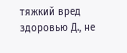тяжкий вред здоровью Д., не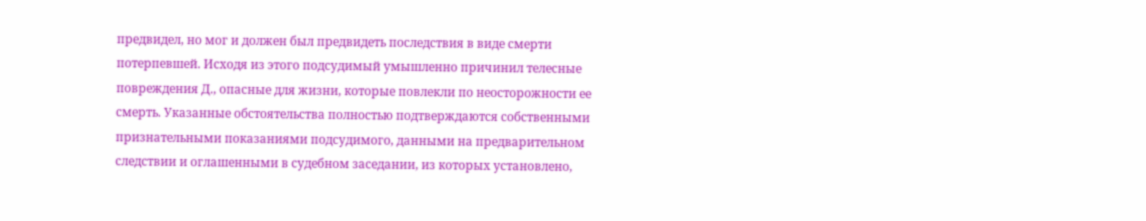предвидел, но мог и должен был предвидеть последствия в виде смерти потерпевшей. Исходя из этого подсудимый умышленно причинил телесные повреждения Д., опасные для жизни, которые повлекли по неосторожности ее смерть. Указанные обстоятельства полностью подтверждаются собственными признательными показаниями подсудимого, данными на предварительном следствии и оглашенными в судебном заседании, из которых установлено,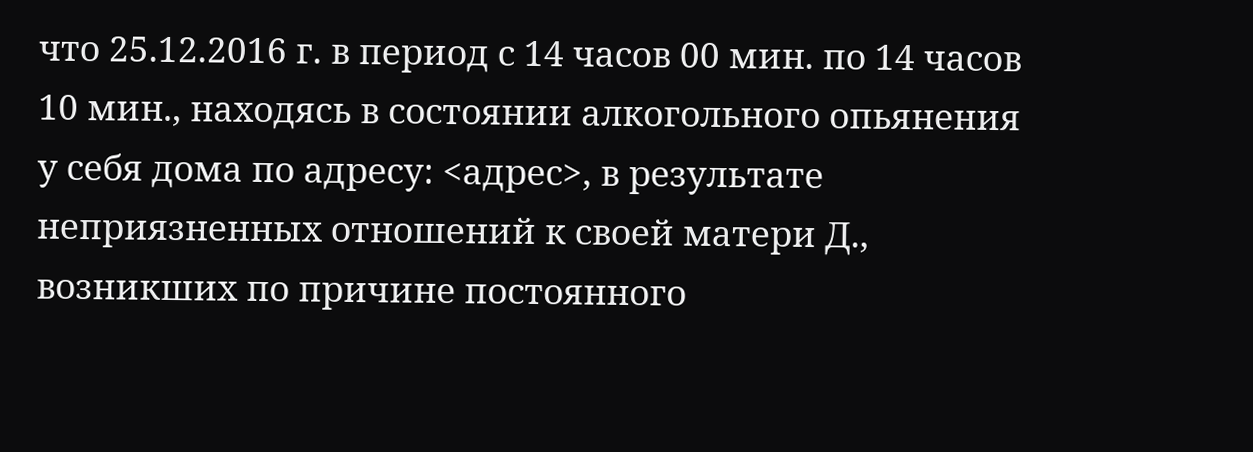что 25.12.2016 г. в период с 14 часов 00 мин. по 14 часов 10 мин., находясь в состоянии алкогольного опьянения у себя дома по адресу: <адрес>, в результате неприязненных отношений к своей матери Д., возникших по причине постоянного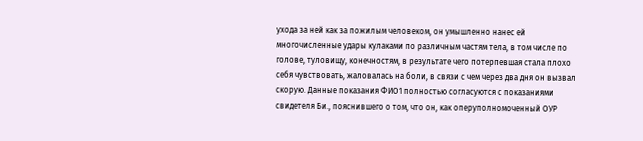ухода за ней как за пожилым человеком, он умышленно нанес ей многочисленные удары кулаками по различным частям тела, в том числе по голове, туловищу, конечностям, в результате чего потерпевшая стала плохо себя чувствовать, жаловалась на боли, в связи с чем через два дня он вызвал скорую. Данные показания ФИО1 полностью согласуются с показаниями свидетеля Би., пояснившего о том, что он, как оперуполномоченный ОУР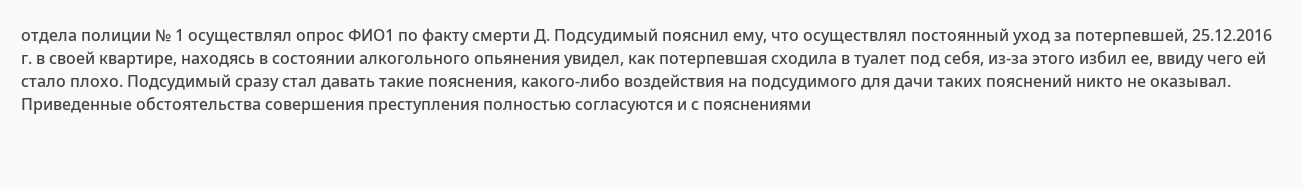отдела полиции № 1 осуществлял опрос ФИО1 по факту смерти Д. Подсудимый пояснил ему, что осуществлял постоянный уход за потерпевшей, 25.12.2016 г. в своей квартире, находясь в состоянии алкогольного опьянения увидел, как потерпевшая сходила в туалет под себя, из-за этого избил ее, ввиду чего ей стало плохо. Подсудимый сразу стал давать такие пояснения, какого-либо воздействия на подсудимого для дачи таких пояснений никто не оказывал. Приведенные обстоятельства совершения преступления полностью согласуются и с пояснениями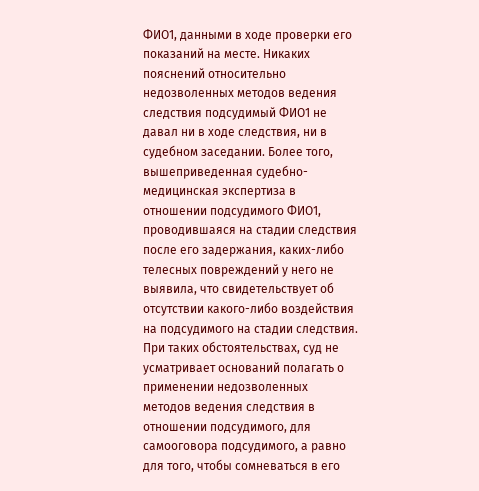ФИО1, данными в ходе проверки его показаний на месте. Никаких пояснений относительно недозволенных методов ведения следствия подсудимый ФИО1 не давал ни в ходе следствия, ни в судебном заседании. Более того, вышеприведенная судебно-медицинская экспертиза в отношении подсудимого ФИО1, проводившаяся на стадии следствия после его задержания, каких-либо телесных повреждений у него не выявила, что свидетельствует об отсутствии какого-либо воздействия на подсудимого на стадии следствия. При таких обстоятельствах, суд не усматривает оснований полагать о применении недозволенных методов ведения следствия в отношении подсудимого, для самооговора подсудимого, а равно для того, чтобы сомневаться в его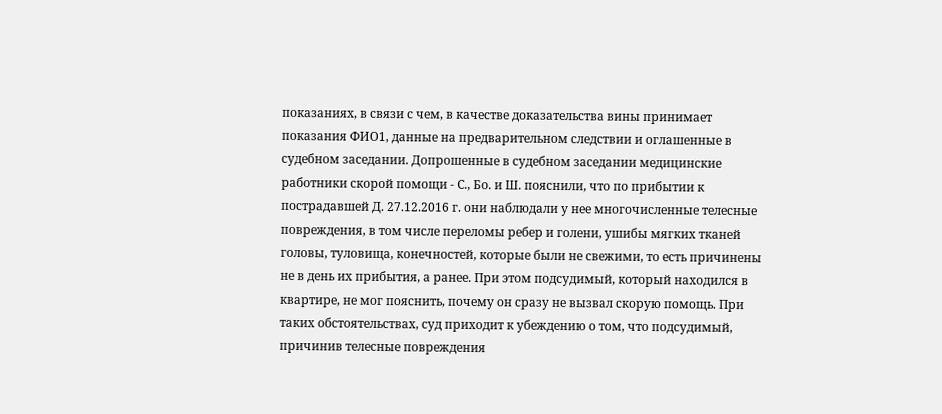показаниях, в связи с чем, в качестве доказательства вины принимает показания ФИО1, данные на предварительном следствии и оглашенные в судебном заседании. Допрошенные в судебном заседании медицинские работники скорой помощи - С., Бо. и Ш. пояснили, что по прибытии к пострадавшей Д. 27.12.2016 г. они наблюдали у нее многочисленные телесные повреждения, в том числе переломы ребер и голени, ушибы мягких тканей головы, туловища, конечностей, которые были не свежими, то есть причинены не в день их прибытия, а ранее. При этом подсудимый, который находился в квартире, не мог пояснить, почему он сразу не вызвал скорую помощь. При таких обстоятельствах, суд приходит к убеждению о том, что подсудимый, причинив телесные повреждения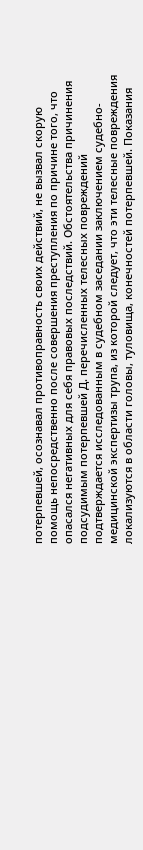потерпевшей, осознавал противоправность своих действий, не вызвал скорую помощь непосредственно после совершения преступления по причине того, что опасался негативных для себя правовых последствий. Обстоятельства причинения подсудимым потерпевшей Д. перечисленных телесных повреждений подтверждается исследованным в судебном заседании заключением судебно-медицинской экспертизы трупа, из которой следует, что эти телесные повреждения локализуются в области головы, туловища, конечностей потерпевшей. Показания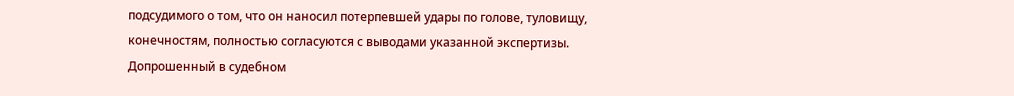подсудимого о том, что он наносил потерпевшей удары по голове, туловищу, конечностям, полностью согласуются с выводами указанной экспертизы. Допрошенный в судебном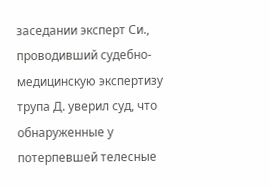заседании эксперт Си., проводивший судебно-медицинскую экспертизу трупа Д. уверил суд, что обнаруженные у потерпевшей телесные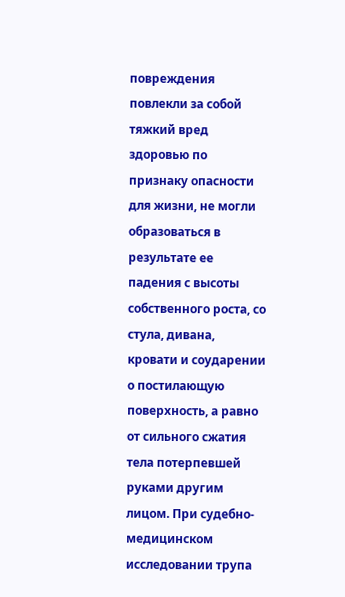повреждения повлекли за собой тяжкий вред здоровью по признаку опасности для жизни, не могли образоваться в результате ее падения с высоты собственного роста, со стула, дивана, кровати и соударении о постилающую поверхность, а равно от сильного сжатия тела потерпевшей руками другим лицом. При судебно-медицинском исследовании трупа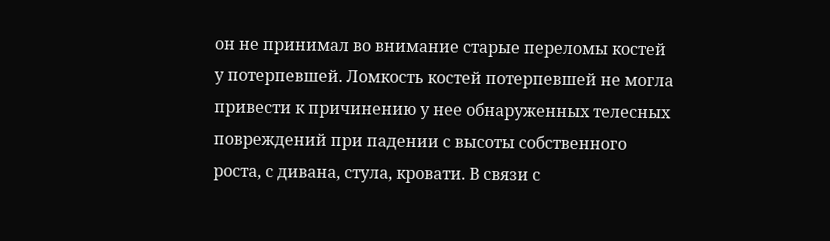он не принимал во внимание старые переломы костей у потерпевшей. Ломкость костей потерпевшей не могла привести к причинению у нее обнаруженных телесных повреждений при падении с высоты собственного роста, с дивана, стула, кровати. В связи с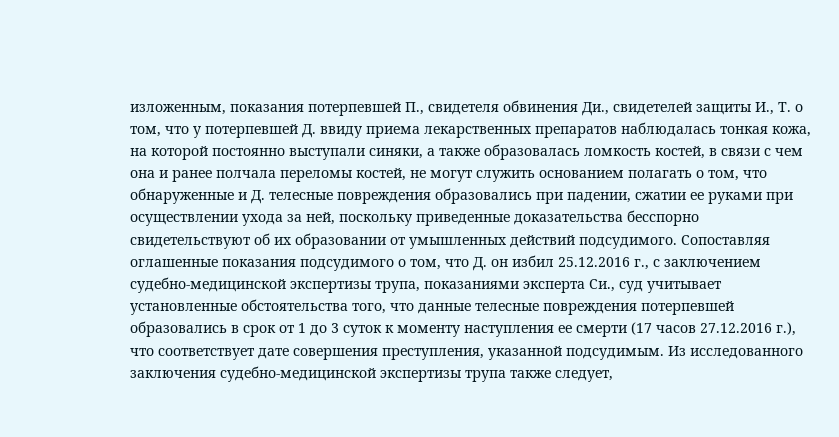изложенным, показания потерпевшей П., свидетеля обвинения Ди., свидетелей защиты И., Т. о том, что у потерпевшей Д. ввиду приема лекарственных препаратов наблюдалась тонкая кожа, на которой постоянно выступали синяки, а также образовалась ломкость костей, в связи с чем она и ранее полчала переломы костей, не могут служить основанием полагать о том, что обнаруженные и Д. телесные повреждения образовались при падении, сжатии ее руками при осуществлении ухода за ней, поскольку приведенные доказательства бесспорно свидетельствуют об их образовании от умышленных действий подсудимого. Сопоставляя оглашенные показания подсудимого о том, что Д. он избил 25.12.2016 г., с заключением судебно-медицинской экспертизы трупа, показаниями эксперта Си., суд учитывает установленные обстоятельства того, что данные телесные повреждения потерпевшей образовались в срок от 1 до 3 суток к моменту наступления ее смерти (17 часов 27.12.2016 г.), что соответствует дате совершения преступления, указанной подсудимым. Из исследованного заключения судебно-медицинской экспертизы трупа также следует,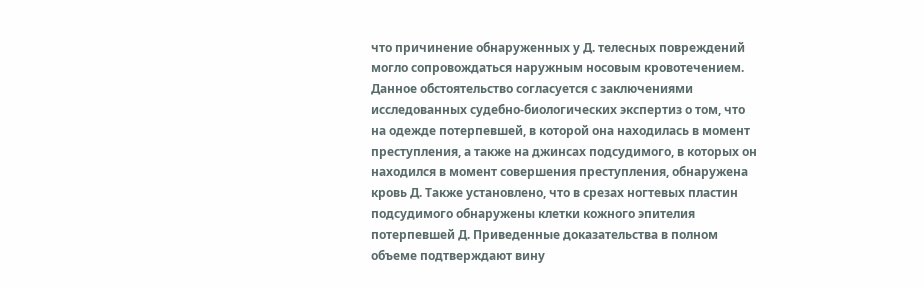что причинение обнаруженных у Д. телесных повреждений могло сопровождаться наружным носовым кровотечением. Данное обстоятельство согласуется с заключениями исследованных судебно-биологических экспертиз о том, что на одежде потерпевшей, в которой она находилась в момент преступления, а также на джинсах подсудимого, в которых он находился в момент совершения преступления, обнаружена кровь Д. Также установлено, что в срезах ногтевых пластин подсудимого обнаружены клетки кожного эпителия потерпевшей Д. Приведенные доказательства в полном объеме подтверждают вину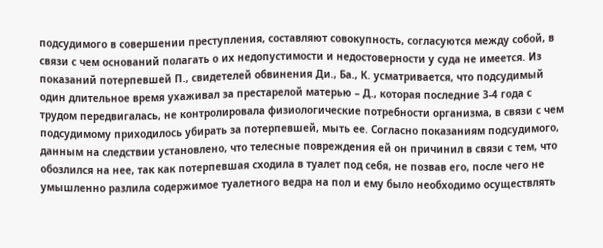подсудимого в совершении преступления, составляют совокупность, согласуются между собой, в связи с чем оснований полагать о их недопустимости и недостоверности у суда не имеется. Из показаний потерпевшей П., свидетелей обвинения Ди., Ба., К. усматривается, что подсудимый один длительное время ухаживал за престарелой матерью – Д., которая последние 3-4 года с трудом передвигалась, не контролировала физиологические потребности организма, в связи с чем подсудимому приходилось убирать за потерпевшей, мыть ее. Согласно показаниям подсудимого, данным на следствии установлено, что телесные повреждения ей он причинил в связи с тем, что обозлился на нее, так как потерпевшая сходила в туалет под себя, не позвав его, после чего не умышленно разлила содержимое туалетного ведра на пол и ему было необходимо осуществлять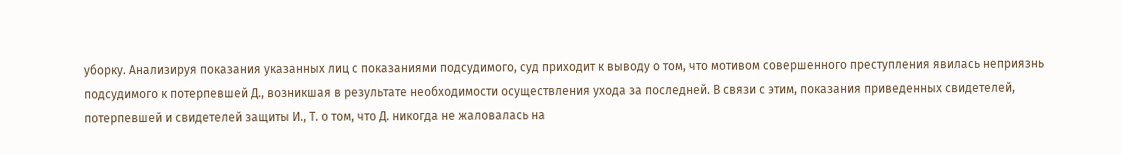уборку. Анализируя показания указанных лиц с показаниями подсудимого, суд приходит к выводу о том, что мотивом совершенного преступления явилась неприязнь подсудимого к потерпевшей Д., возникшая в результате необходимости осуществления ухода за последней. В связи с этим, показания приведенных свидетелей, потерпевшей и свидетелей защиты И., Т. о том, что Д. никогда не жаловалась на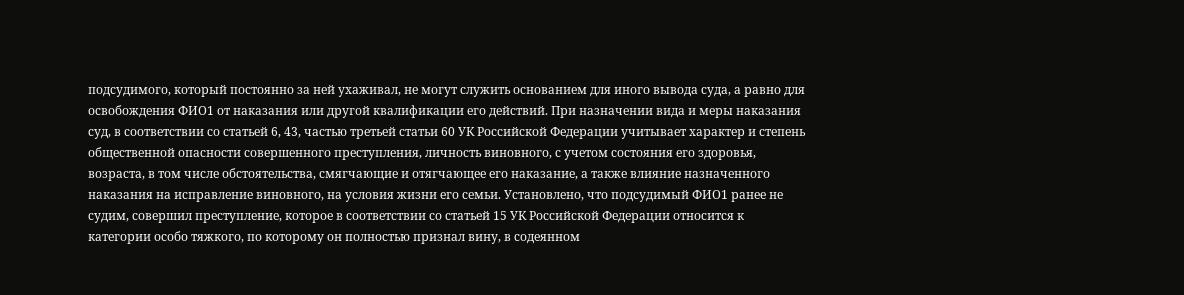подсудимого, который постоянно за ней ухаживал, не могут служить основанием для иного вывода суда, а равно для освобождения ФИО1 от наказания или другой квалификации его действий. При назначении вида и меры наказания суд, в соответствии со статьей 6, 43, частью третьей статьи 60 УК Российской Федерации учитывает характер и степень общественной опасности совершенного преступления, личность виновного, с учетом состояния его здоровья, возраста, в том числе обстоятельства, смягчающие и отягчающее его наказание, а также влияние назначенного наказания на исправление виновного, на условия жизни его семьи. Установлено, что подсудимый ФИО1 ранее не судим, совершил преступление, которое в соответствии со статьей 15 УК Российской Федерации относится к категории особо тяжкого, по которому он полностью признал вину, в содеянном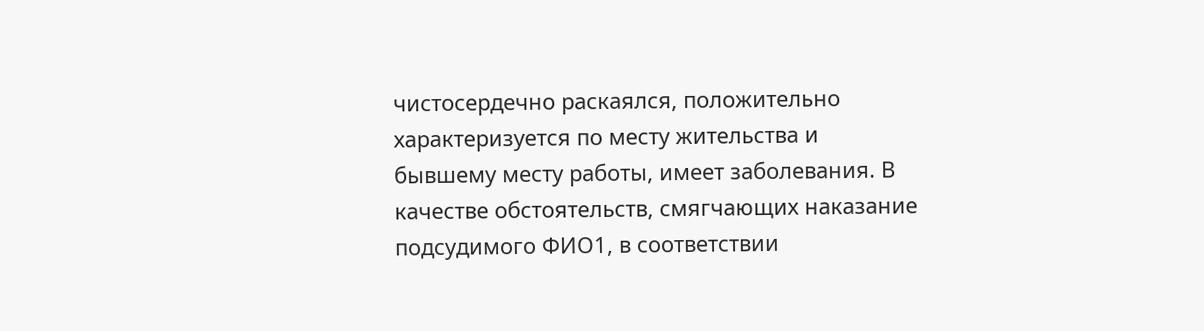чистосердечно раскаялся, положительно характеризуется по месту жительства и бывшему месту работы, имеет заболевания. В качестве обстоятельств, смягчающих наказание подсудимого ФИО1, в соответствии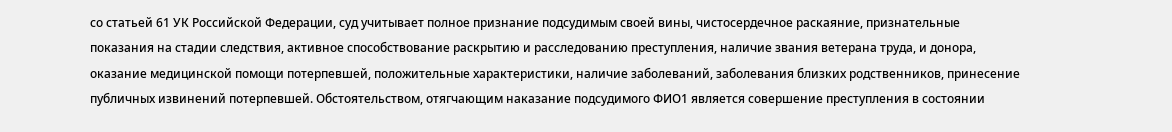со статьей 61 УК Российской Федерации, суд учитывает полное признание подсудимым своей вины, чистосердечное раскаяние, признательные показания на стадии следствия, активное способствование раскрытию и расследованию преступления, наличие звания ветерана труда, и донора, оказание медицинской помощи потерпевшей, положительные характеристики, наличие заболеваний, заболевания близких родственников, принесение публичных извинений потерпевшей. Обстоятельством, отягчающим наказание подсудимого ФИО1 является совершение преступления в состоянии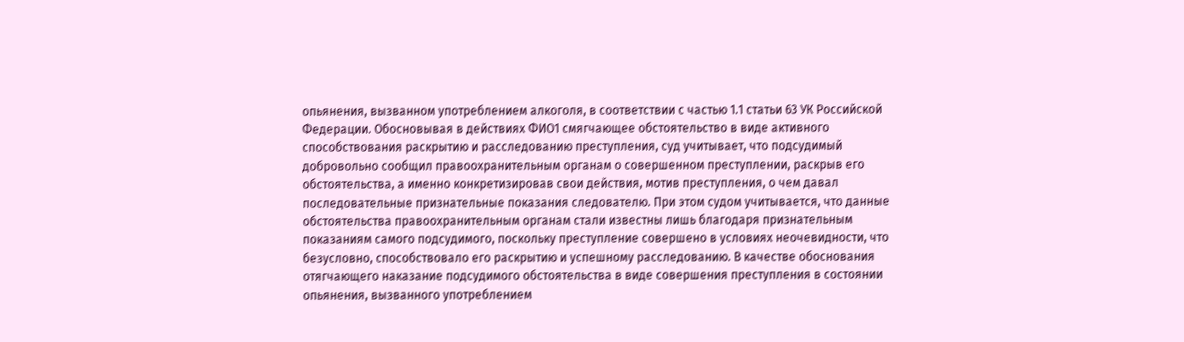опьянения, вызванном употреблением алкоголя, в соответствии с частью 1.1 статьи 63 УК Российской Федерации. Обосновывая в действиях ФИО1 смягчающее обстоятельство в виде активного способствования раскрытию и расследованию преступления, суд учитывает, что подсудимый добровольно сообщил правоохранительным органам о совершенном преступлении, раскрыв его обстоятельства, а именно конкретизировав свои действия, мотив преступления, о чем давал последовательные признательные показания следователю. При этом судом учитывается, что данные обстоятельства правоохранительным органам стали известны лишь благодаря признательным показаниям самого подсудимого, поскольку преступление совершено в условиях неочевидности, что безусловно, способствовало его раскрытию и успешному расследованию. В качестве обоснования отягчающего наказание подсудимого обстоятельства в виде совершения преступления в состоянии опьянения, вызванного употреблением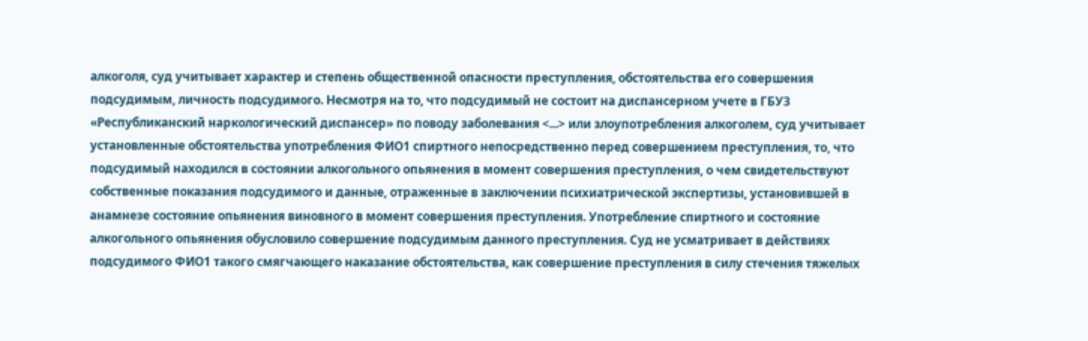алкоголя, суд учитывает характер и степень общественной опасности преступления, обстоятельства его совершения подсудимым, личность подсудимого. Несмотря на то, что подсудимый не состоит на диспансерном учете в ГБУЗ «Республиканский наркологический диспансер» по поводу заболевания <...> или злоупотребления алкоголем, суд учитывает установленные обстоятельства употребления ФИО1 спиртного непосредственно перед совершением преступления, то, что подсудимый находился в состоянии алкогольного опьянения в момент совершения преступления, о чем свидетельствуют собственные показания подсудимого и данные, отраженные в заключении психиатрической экспертизы, установившей в анамнезе состояние опьянения виновного в момент совершения преступления. Употребление спиртного и состояние алкогольного опьянения обусловило совершение подсудимым данного преступления. Суд не усматривает в действиях подсудимого ФИО1 такого смягчающего наказание обстоятельства, как совершение преступления в силу стечения тяжелых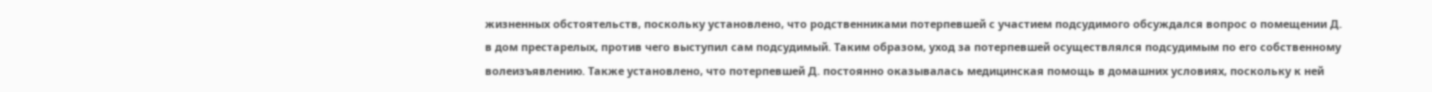жизненных обстоятельств, поскольку установлено, что родственниками потерпевшей с участием подсудимого обсуждался вопрос о помещении Д. в дом престарелых, против чего выступил сам подсудимый. Таким образом, уход за потерпевшей осуществлялся подсудимым по его собственному волеизъявлению. Также установлено, что потерпевшей Д. постоянно оказывалась медицинская помощь в домашних условиях, поскольку к ней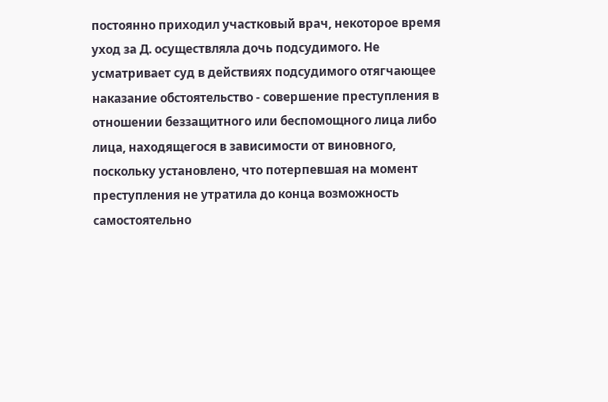постоянно приходил участковый врач, некоторое время уход за Д. осуществляла дочь подсудимого. Не усматривает суд в действиях подсудимого отягчающее наказание обстоятельство - совершение преступления в отношении беззащитного или беспомощного лица либо лица, находящегося в зависимости от виновного, поскольку установлено, что потерпевшая на момент преступления не утратила до конца возможность самостоятельно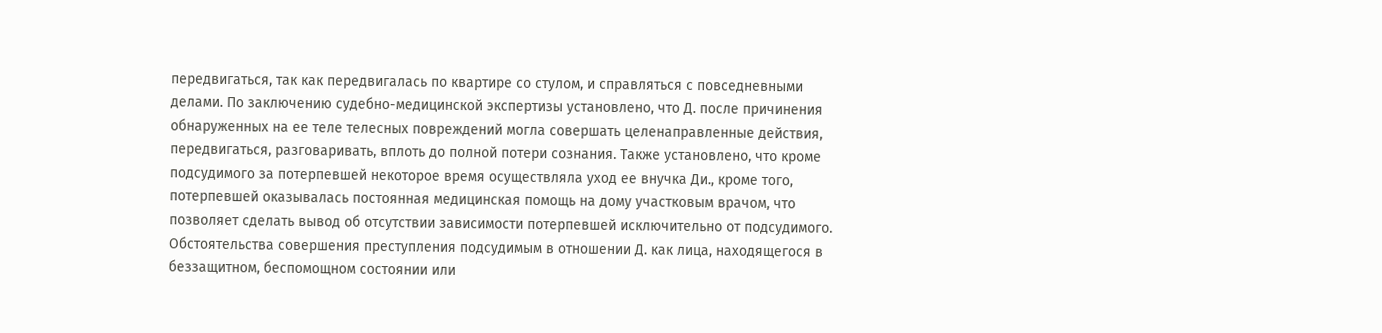передвигаться, так как передвигалась по квартире со стулом, и справляться с повседневными делами. По заключению судебно-медицинской экспертизы установлено, что Д. после причинения обнаруженных на ее теле телесных повреждений могла совершать целенаправленные действия, передвигаться, разговаривать, вплоть до полной потери сознания. Также установлено, что кроме подсудимого за потерпевшей некоторое время осуществляла уход ее внучка Ди., кроме того, потерпевшей оказывалась постоянная медицинская помощь на дому участковым врачом, что позволяет сделать вывод об отсутствии зависимости потерпевшей исключительно от подсудимого. Обстоятельства совершения преступления подсудимым в отношении Д. как лица, находящегося в беззащитном, беспомощном состоянии или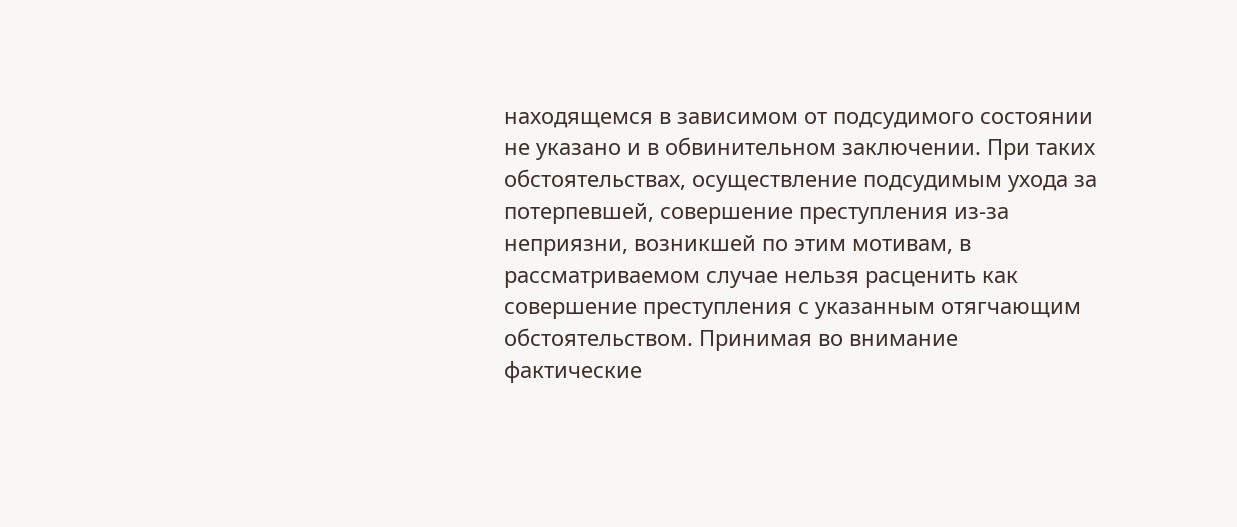находящемся в зависимом от подсудимого состоянии не указано и в обвинительном заключении. При таких обстоятельствах, осуществление подсудимым ухода за потерпевшей, совершение преступления из-за неприязни, возникшей по этим мотивам, в рассматриваемом случае нельзя расценить как совершение преступления с указанным отягчающим обстоятельством. Принимая во внимание фактические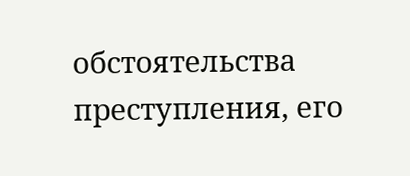обстоятельства преступления, его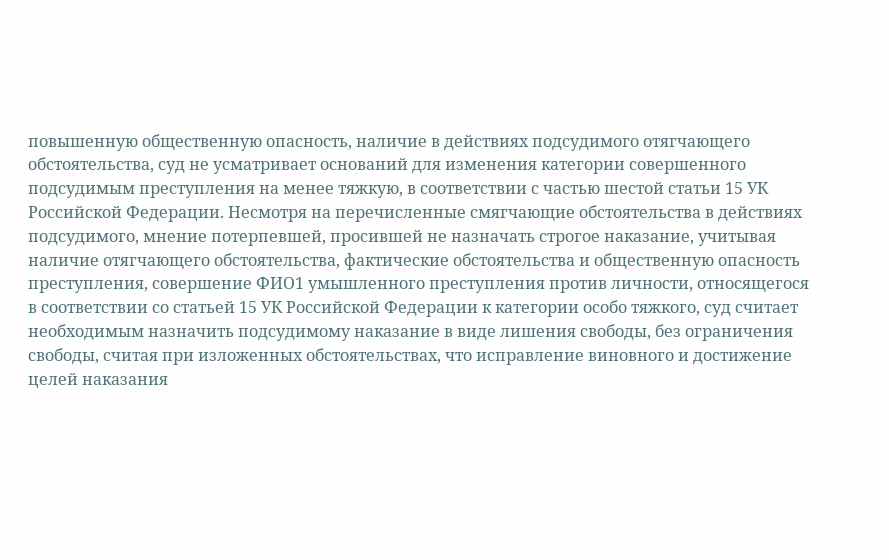повышенную общественную опасность, наличие в действиях подсудимого отягчающего обстоятельства, суд не усматривает оснований для изменения категории совершенного подсудимым преступления на менее тяжкую, в соответствии с частью шестой статьи 15 УК Российской Федерации. Несмотря на перечисленные смягчающие обстоятельства в действиях подсудимого, мнение потерпевшей, просившей не назначать строгое наказание, учитывая наличие отягчающего обстоятельства, фактические обстоятельства и общественную опасность преступления, совершение ФИО1 умышленного преступления против личности, относящегося в соответствии со статьей 15 УК Российской Федерации к категории особо тяжкого, суд считает необходимым назначить подсудимому наказание в виде лишения свободы, без ограничения свободы, считая при изложенных обстоятельствах, что исправление виновного и достижение целей наказания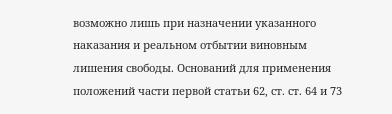возможно лишь при назначении указанного наказания и реальном отбытии виновным лишения свободы. Оснований для применения положений части первой статьи 62, ст. ст. 64 и 73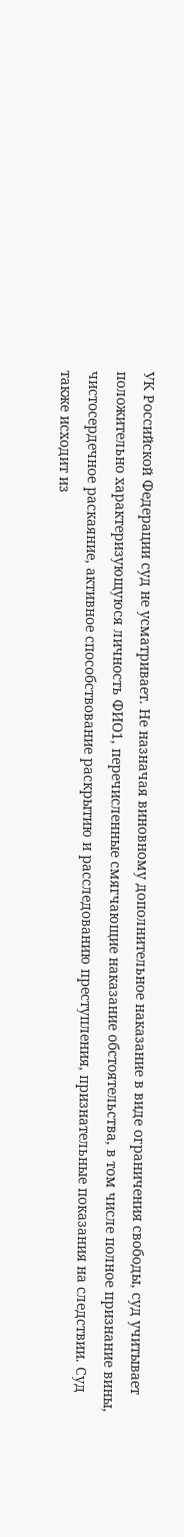УК Российской Федерации суд не усматривает. Не назначая виновному дополнительное наказание в виде ограничения свободы, суд учитывает положительно характеризующуюся личность ФИО1, перечисленные смягчающие наказание обстоятельства, в том числе полное признание вины, чистосердечное раскаяние, активное способствование раскрытию и расследованию преступления, признательные показания на следствии. Суд также исходит из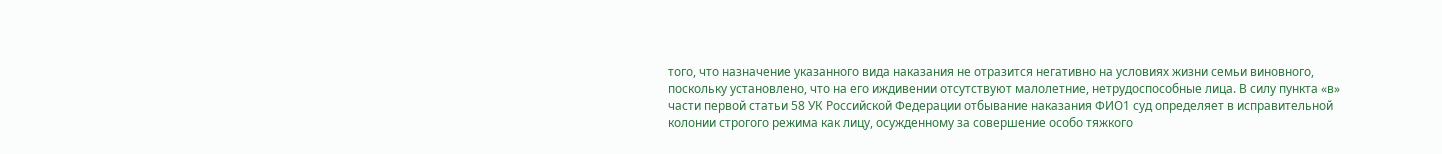того, что назначение указанного вида наказания не отразится негативно на условиях жизни семьи виновного, поскольку установлено, что на его иждивении отсутствуют малолетние, нетрудоспособные лица. В силу пункта «в» части первой статьи 58 УК Российской Федерации отбывание наказания ФИО1 суд определяет в исправительной колонии строгого режима как лицу, осужденному за совершение особо тяжкого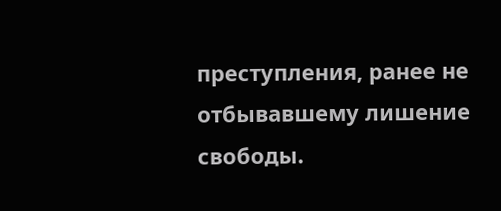преступления, ранее не отбывавшему лишение свободы.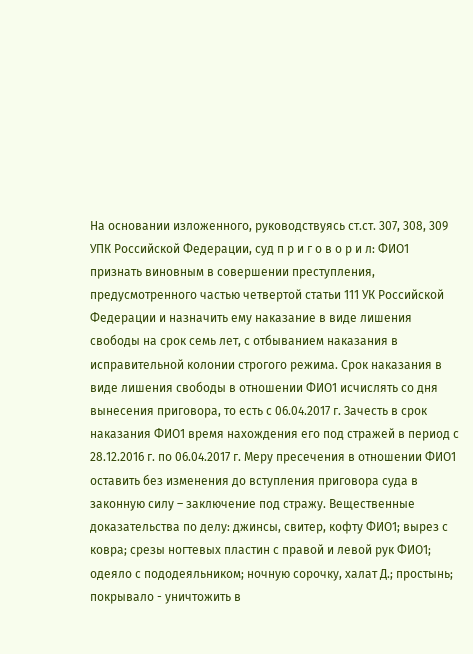На основании изложенного, руководствуясь ст.ст. 307, 308, 309 УПК Российской Федерации, суд п р и г о в о р и л: ФИО1 признать виновным в совершении преступления, предусмотренного частью четвертой статьи 111 УК Российской Федерации и назначить ему наказание в виде лишения свободы на срок семь лет, с отбыванием наказания в исправительной колонии строгого режима. Срок наказания в виде лишения свободы в отношении ФИО1 исчислять со дня вынесения приговора, то есть с 06.04.2017 г. Зачесть в срок наказания ФИО1 время нахождения его под стражей в период с 28.12.2016 г. по 06.04.2017 г. Меру пресечения в отношении ФИО1 оставить без изменения до вступления приговора суда в законную силу – заключение под стражу. Вещественные доказательства по делу: джинсы, свитер, кофту ФИО1; вырез с ковра; срезы ногтевых пластин с правой и левой рук ФИО1; одеяло с пододеяльником; ночную сорочку, халат Д.; простынь; покрывало - уничтожить в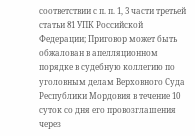соответствии с п. п. 1, 3 части третьей статьи 81 УПК Российской Федерации; Приговор может быть обжалован в апелляционном порядке в судебную коллегию по уголовным делам Верховного Суда Республики Мордовия в течение 10 суток со дня его провозглашения через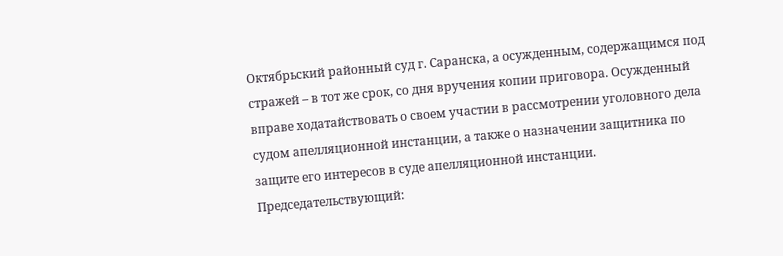Октябрьский районный суд г. Саранска, а осужденным, содержащимся под стражей – в тот же срок, со дня вручения копии приговора. Осужденный вправе ходатайствовать о своем участии в рассмотрении уголовного дела судом апелляционной инстанции, а также о назначении защитника по защите его интересов в суде апелляционной инстанции. Председательствующий: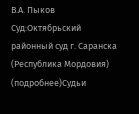В.А. Пыков Суд:Октябрьский районный суд г. Саранска (Республика Мордовия) (подробнее)Судьи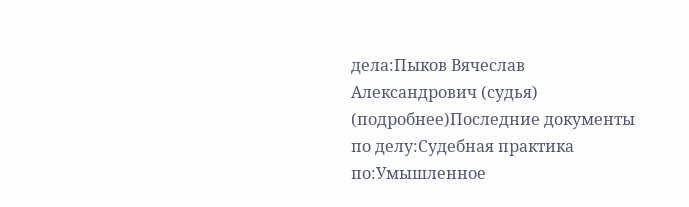дела:Пыков Вячеслав Александрович (судья) (подробнее)Последние документы по делу:Судебная практика по:Умышленное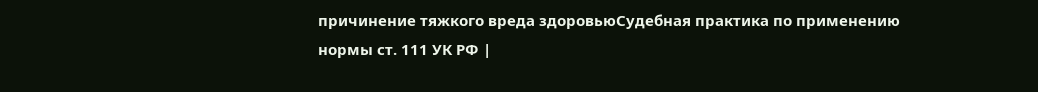причинение тяжкого вреда здоровьюСудебная практика по применению нормы ст. 111 УК РФ |